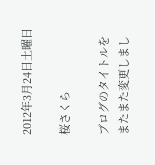2012年3月24日土曜日

桜さくら

ブログのタイトルをまたまた変更しまし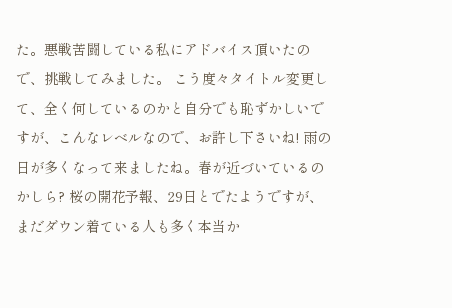た。悪戦苦闘している私にアドバイス頂いたので、挑戦してみました。 こう度々タイトル変更して、全く何しているのかと自分でも恥ずかしいですが、こんなレベルなので、お許し下さいね! 雨の日が多くなって来ましたね。春が近づいているのかしら? 桜の開花予報、29日とでたようですが、まだダウン着ている人も多く本当か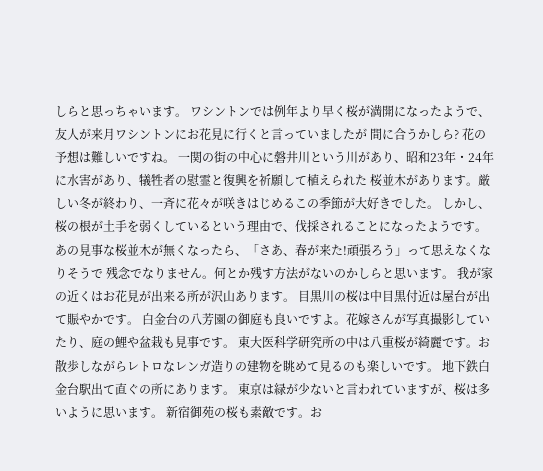しらと思っちゃいます。 ワシントンでは例年より早く桜が満開になったようで、友人が来月ワシントンにお花見に行くと言っていましたが 間に合うかしら? 花の予想は難しいですね。 一関の街の中心に磐井川という川があり、昭和23年・24年に水害があり、犠牲者の慰霊と復興を祈願して植えられた 桜並木があります。厳しい冬が終わり、一斉に花々が咲きはじめるこの季節が大好きでした。 しかし、桜の根が土手を弱くしているという理由で、伐採されることになったようです。 あの見事な桜並木が無くなったら、「さあ、春が来た!頑張ろう」って思えなくなりそうで 残念でなりません。何とか残す方法がないのかしらと思います。 我が家の近くはお花見が出来る所が沢山あります。 目黒川の桜は中目黒付近は屋台が出て賑やかです。 白金台の八芳園の御庭も良いですよ。花嫁さんが写真撮影していたり、庭の鯉や盆栽も見事です。 東大医科学研究所の中は八重桜が綺麗です。お散歩しながらレトロなレンガ造りの建物を眺めて見るのも楽しいです。 地下鉄白金台駅出て直ぐの所にあります。 東京は緑が少ないと言われていますが、桜は多いように思います。 新宿御苑の桜も素敵です。お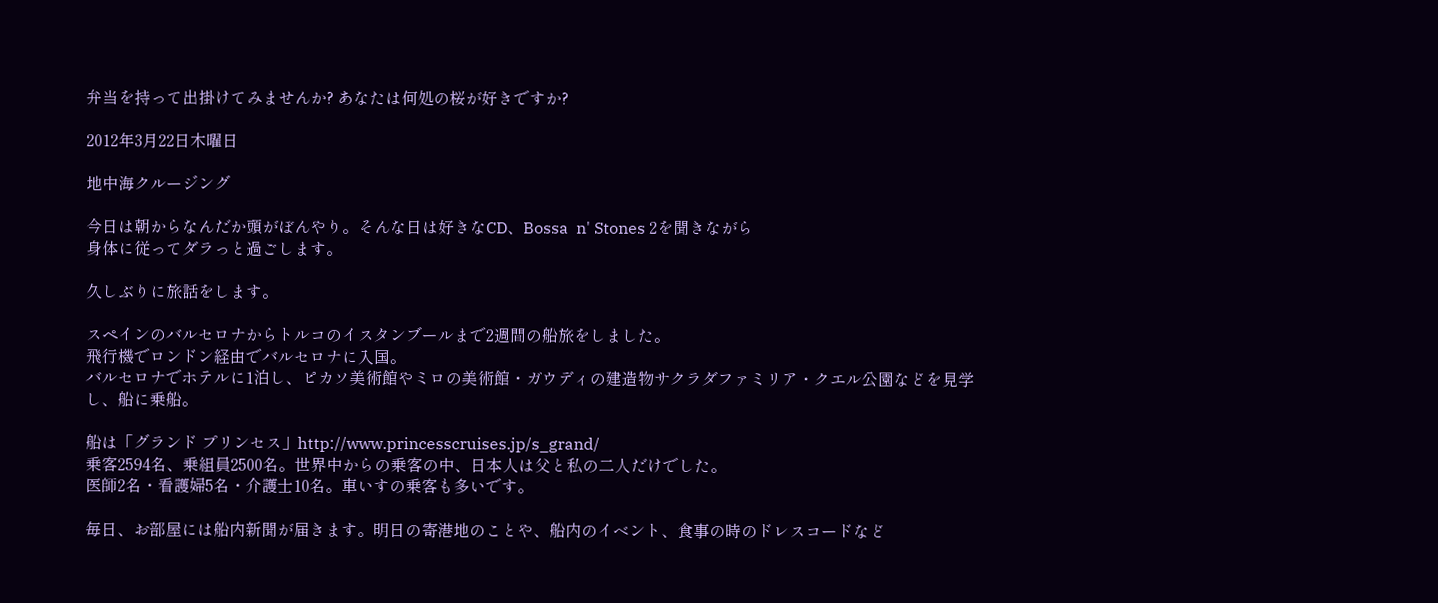弁当を持って出掛けてみませんか? あなたは何処の桜が好きですか?

2012年3月22日木曜日

地中海クルージング

今日は朝からなんだか頭がぼんやり。そんな日は好きなCD、Bossa  n' Stones 2を聞きながら
身体に従ってダラっと過ごします。

久しぶりに旅話をします。

スペインのバルセロナからトルコのイスタンブールまで2週間の船旅をしました。
飛行機でロンドン経由でバルセロナに入国。
バルセロナでホテルに1泊し、ピカソ美術館やミロの美術館・ガウディの建造物サクラダファミリア・クエル公園などを見学し、船に乗船。

船は「グランド プリンセス」http://www.princesscruises.jp/s_grand/
乗客2594名、乗組員2500名。世界中からの乗客の中、日本人は父と私の二人だけでした。
医師2名・看護婦5名・介護士10名。車いすの乗客も多いです。

毎日、お部屋には船内新聞が届きます。明日の寄港地のことや、船内のイベント、食事の時のドレスコードなど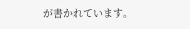が書かれています。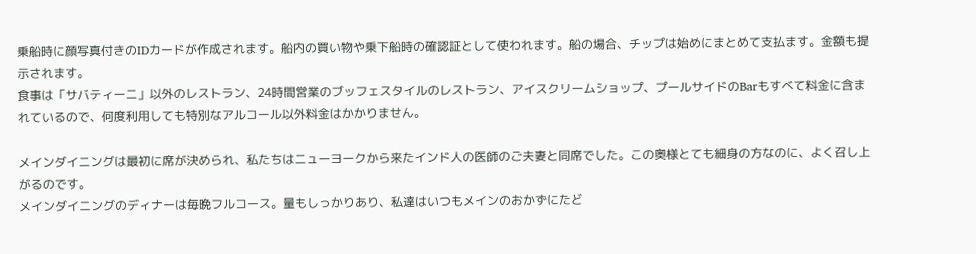乗船時に顔写真付きのIDカードが作成されます。船内の買い物や乗下船時の確認証として使われます。船の場合、チップは始めにまとめて支払ます。金額も提示されます。
食事は「サバティーニ」以外のレストラン、24時間営業のブッフェスタイルのレストラン、アイスクリームショップ、プールサイドのBarもすべて料金に含まれているので、何度利用しても特別なアルコール以外料金はかかりません。

メインダイニングは最初に席が決められ、私たちはニューヨークから来たインド人の医師のご夫妻と同席でした。この奥様とても細身の方なのに、よく召し上がるのです。
メインダイニングのディナーは毎晩フルコース。量もしっかりあり、私達はいつもメインのおかずにたど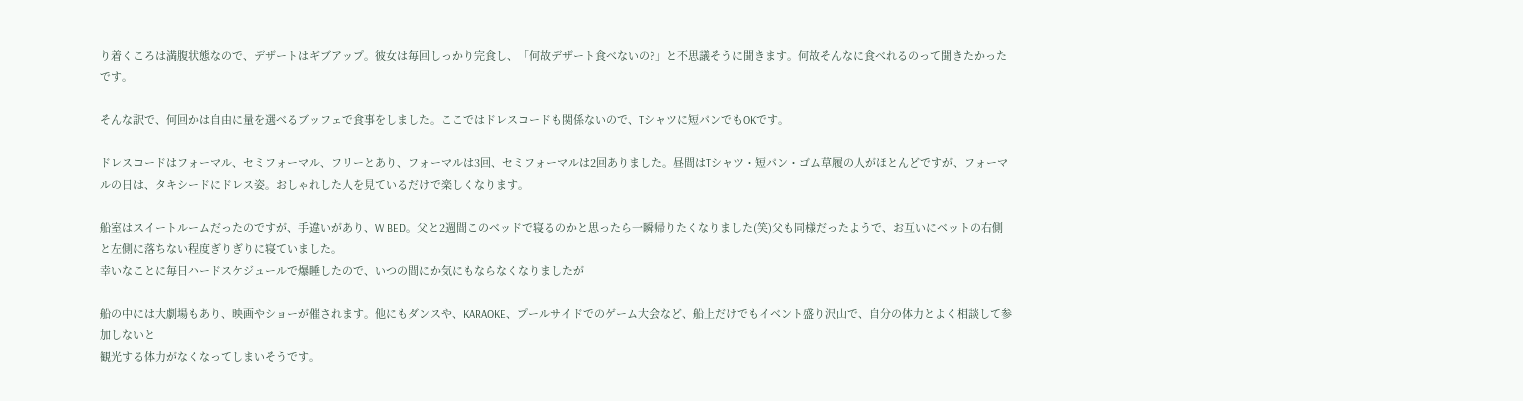り着くころは満腹状態なので、デザートはギブアップ。彼女は毎回しっかり完食し、「何故デザート食べないの?」と不思議そうに聞きます。何故そんなに食べれるのって聞きたかったです。

そんな訳で、何回かは自由に量を選べるブッフェで食事をしました。ここではドレスコードも関係ないので、Tシャツに短パンでもOKです。

ドレスコードはフォーマル、セミフォーマル、フリーとあり、フォーマルは3回、セミフォーマルは2回ありました。昼間はTシャツ・短パン・ゴム草履の人がほとんどですが、フォーマルの日は、タキシードにドレス姿。おしゃれした人を見ているだけで楽しくなります。

船室はスイートルームだったのですが、手違いがあり、W BED。父と2週間このベッドで寝るのかと思ったら一瞬帰りたくなりました(笑)父も同様だったようで、お互いにベットの右側と左側に落ちない程度ぎりぎりに寝ていました。
幸いなことに毎日ハードスケジュールで爆睡したので、いつの間にか気にもならなくなりましたが

船の中には大劇場もあり、映画やショーが催されます。他にもダンスや、KARAOKE、プールサイドでのゲーム大会など、船上だけでもイベント盛り沢山で、自分の体力とよく相談して参加しないと
観光する体力がなくなってしまいそうです。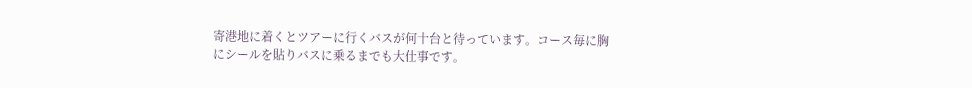寄港地に着くとツアーに行くバスが何十台と待っています。コース毎に胸にシールを貼りバスに乗るまでも大仕事です。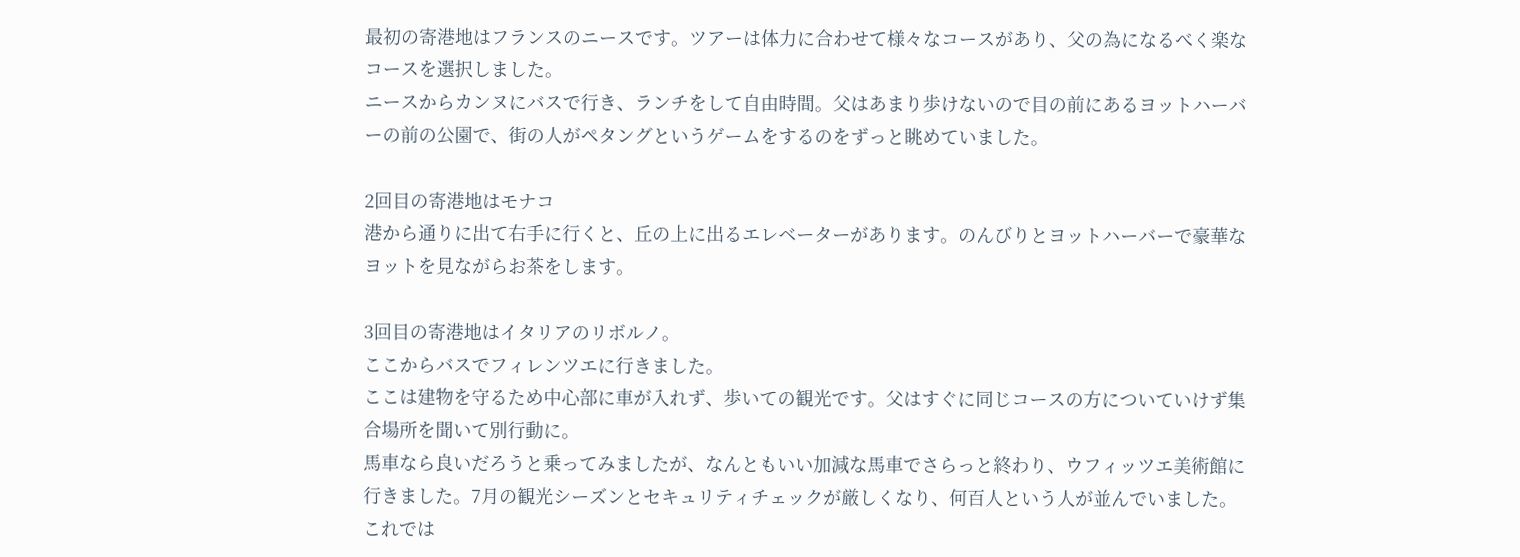最初の寄港地はフランスのニースです。ツアーは体力に合わせて様々なコースがあり、父の為になるべく楽なコースを選択しました。
ニースからカンヌにバスで行き、ランチをして自由時間。父はあまり歩けないので目の前にあるヨットハーバーの前の公園で、街の人がペタングというゲームをするのをずっと眺めていました。

2回目の寄港地はモナコ
港から通りに出て右手に行くと、丘の上に出るエレベーターがあります。のんびりとヨットハーバーで豪華なヨットを見ながらお茶をします。

3回目の寄港地はイタリアのリボルノ。
ここからバスでフィレンツエに行きました。
ここは建物を守るため中心部に車が入れず、歩いての観光です。父はすぐに同じコースの方についていけず集合場所を聞いて別行動に。
馬車なら良いだろうと乗ってみましたが、なんともいい加減な馬車でさらっと終わり、ウフィッツエ美術館に行きました。7月の観光シーズンとセキュリティチェックが厳しくなり、何百人という人が並んでいました。これでは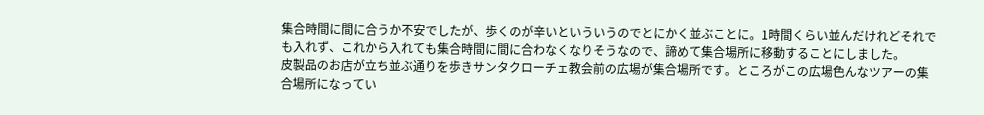集合時間に間に合うか不安でしたが、歩くのが辛いといういうのでとにかく並ぶことに。1時間くらい並んだけれどそれでも入れず、これから入れても集合時間に間に合わなくなりそうなので、諦めて集合場所に移動することにしました。
皮製品のお店が立ち並ぶ通りを歩きサンタクローチェ教会前の広場が集合場所です。ところがこの広場色んなツアーの集合場所になってい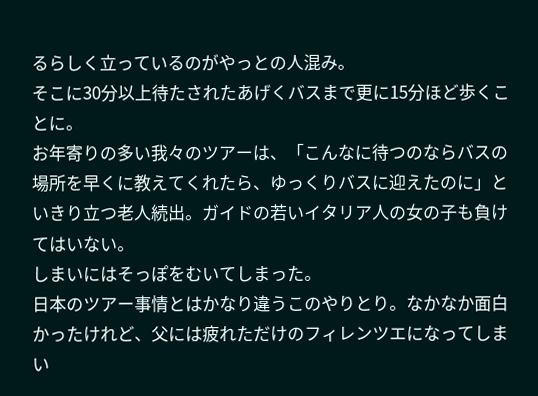るらしく立っているのがやっとの人混み。
そこに30分以上待たされたあげくバスまで更に15分ほど歩くことに。
お年寄りの多い我々のツアーは、「こんなに待つのならバスの場所を早くに教えてくれたら、ゆっくりバスに迎えたのに」といきり立つ老人続出。ガイドの若いイタリア人の女の子も負けてはいない。
しまいにはそっぽをむいてしまった。
日本のツアー事情とはかなり違うこのやりとり。なかなか面白かったけれど、父には疲れただけのフィレンツエになってしまい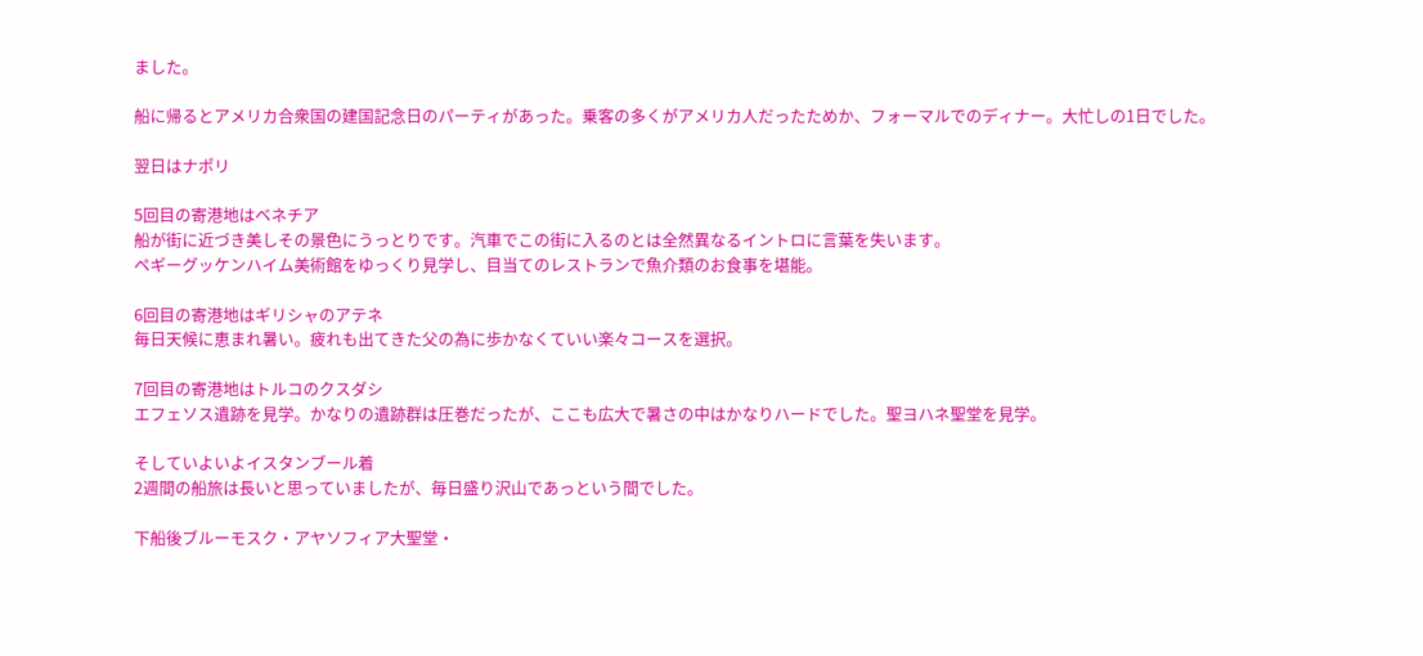ました。

船に帰るとアメリカ合衆国の建国記念日のパーティがあった。乗客の多くがアメリカ人だったためか、フォーマルでのディナー。大忙しの1日でした。

翌日はナポリ

5回目の寄港地はベネチア
船が街に近づき美しその景色にうっとりです。汽車でこの街に入るのとは全然異なるイントロに言葉を失います。
ペギーグッケンハイム美術館をゆっくり見学し、目当てのレストランで魚介類のお食事を堪能。

6回目の寄港地はギリシャのアテネ
毎日天候に恵まれ暑い。疲れも出てきた父の為に歩かなくていい楽々コースを選択。

7回目の寄港地はトルコのクスダシ
エフェソス遺跡を見学。かなりの遺跡群は圧巻だったが、ここも広大で暑さの中はかなりハードでした。聖ヨハネ聖堂を見学。

そしていよいよイスタンブール着
2週間の船旅は長いと思っていましたが、毎日盛り沢山であっという間でした。

下船後ブルーモスク・アヤソフィア大聖堂・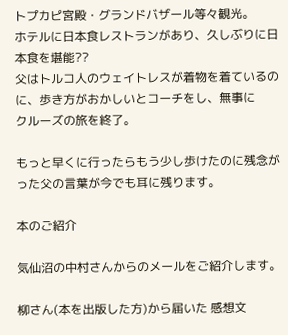トプカピ宮殿・グランドバザール等々観光。
ホテルに日本食レストランがあり、久しぶりに日本食を堪能??
父はトルコ人のウェイトレスが着物を着ているのに、歩き方がおかしいとコーチをし、無事に
クルーズの旅を終了。

もっと早くに行ったらもう少し歩けたのに残念がった父の言葉が今でも耳に残ります。

本のご紹介

気仙沼の中村さんからのメールをご紹介します。

柳さん(本を出版した方)から届いた 感想文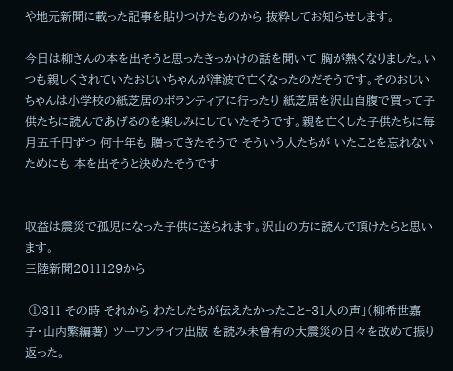や地元新聞に載った記事を貼りつけたものから 抜粋してお知らせします。

今日は柳さんの本を出そうと思ったきっかけの話を聞いて 胸が熱くなりました。いつも親しくされていたおじいちゃんが津波で亡くなったのだそうです。そのおじいちゃんは小学校の紙芝居のボランティアに行ったり 紙芝居を沢山自腹で買って子供たちに読んであげるのを楽しみにしていたそうです。親を亡くした子供たちに毎月五千円ずつ 何十年も 贈ってきたそうで そういう人たちが いたことを忘れないためにも 本を出そうと決めたそうです


収益は震災で孤児になった子供に送られます。沢山の方に読んで頂けたらと思います。
三陸新聞2011129から

 ①311 その時 それから わたしたちが伝えたかったこと‐31人の声」(柳希世嘉子・山内繁編著) ツーワンライフ出版 を読み未曾有の大震災の日々を改めて振り返った。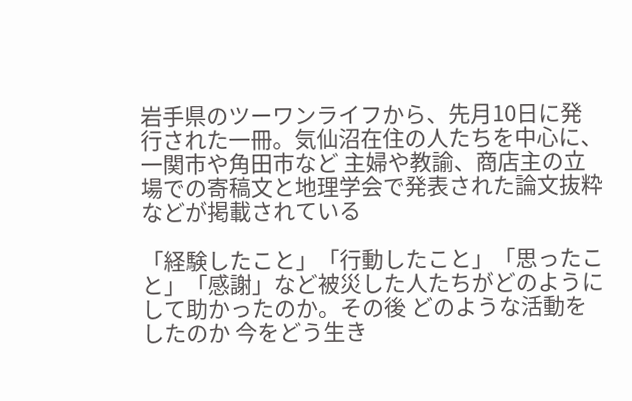岩手県のツーワンライフから、先月10日に発行された一冊。気仙沼在住の人たちを中心に、一関市や角田市など 主婦や教諭、商店主の立場での寄稿文と地理学会で発表された論文抜粋などが掲載されている

「経験したこと」「行動したこと」「思ったこと」「感謝」など被災した人たちがどのようにして助かったのか。その後 どのような活動をしたのか 今をどう生き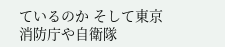ているのか そして東京消防庁や自衛隊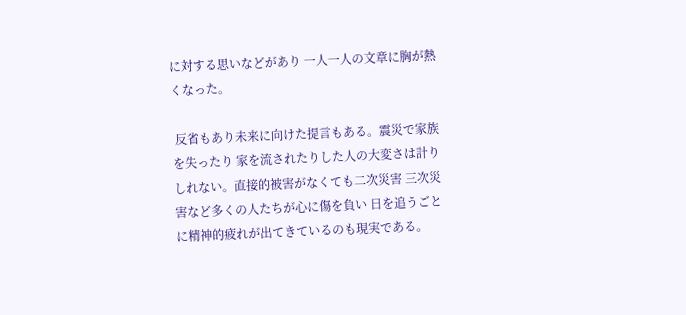に対する思いなどがあり 一人一人の文章に胸が熱くなった。

 反省もあり未来に向けた提言もある。震災で家族を失ったり 家を流されたりした人の大変さは計りしれない。直接的被害がなくても二次災害 三次災害など多くの人たちが心に傷を負い 日を追うごとに精神的疲れが出てきているのも現実である。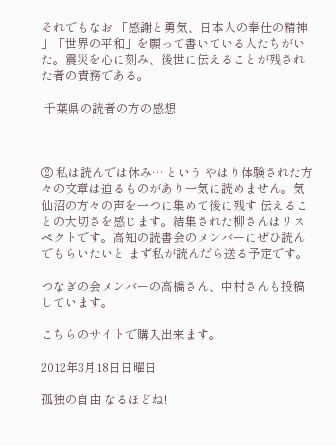それでもなお 「感謝と勇気、日本人の奉仕の精神 」「世界の平和」を願って書いている人たちがいた。震災を心に刻み、後世に伝えることが残された者の責務である。

 千葉県の読者の方の感想



② 私は読んでは休み… という やはり体験された方々の文章は迫るものがあり一気に読めません。気仙沼の方々の声を一つに集めて後に残す 伝えることの大切さを感じます。結集された柳さんはリスペクトです。高知の読書会のメンバーにぜひ読んでもらいたいと まず私が読んだら送る予定です。

つなぎの会メンバーの高橋さん、中村さんも投稿しています。

こちらのサイトで購入出来ます。

2012年3月18日日曜日

孤独の自由 なるほどね!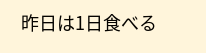昨日は1日食べる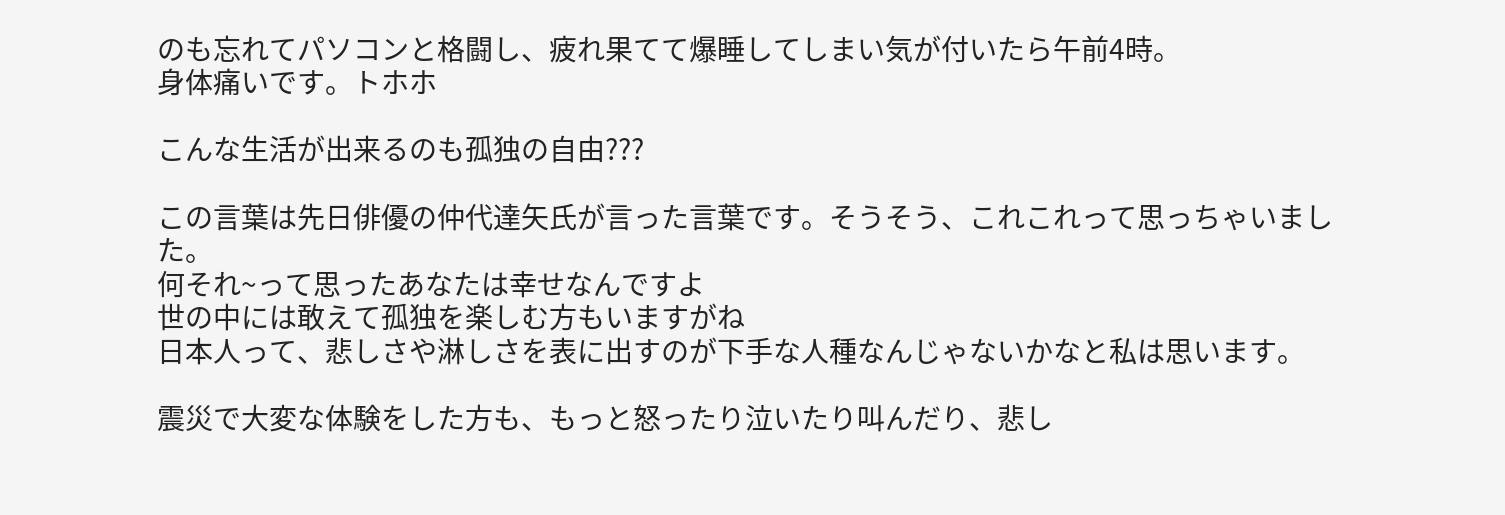のも忘れてパソコンと格闘し、疲れ果てて爆睡してしまい気が付いたら午前4時。
身体痛いです。トホホ

こんな生活が出来るのも孤独の自由???

この言葉は先日俳優の仲代達矢氏が言った言葉です。そうそう、これこれって思っちゃいました。
何それ~って思ったあなたは幸せなんですよ
世の中には敢えて孤独を楽しむ方もいますがね
日本人って、悲しさや淋しさを表に出すのが下手な人種なんじゃないかなと私は思います。

震災で大変な体験をした方も、もっと怒ったり泣いたり叫んだり、悲し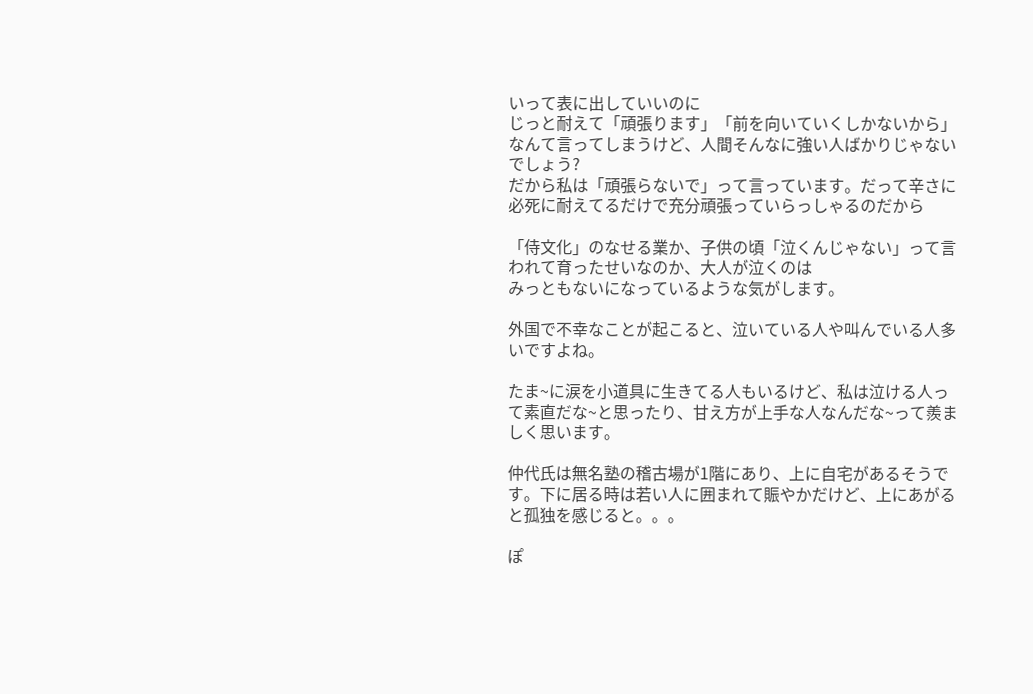いって表に出していいのに
じっと耐えて「頑張ります」「前を向いていくしかないから」なんて言ってしまうけど、人間そんなに強い人ばかりじゃないでしょう?
だから私は「頑張らないで」って言っています。だって辛さに必死に耐えてるだけで充分頑張っていらっしゃるのだから

「侍文化」のなせる業か、子供の頃「泣くんじゃない」って言われて育ったせいなのか、大人が泣くのは
みっともないになっているような気がします。

外国で不幸なことが起こると、泣いている人や叫んでいる人多いですよね。

たま~に涙を小道具に生きてる人もいるけど、私は泣ける人って素直だな~と思ったり、甘え方が上手な人なんだな~って羨ましく思います。

仲代氏は無名塾の稽古場が1階にあり、上に自宅があるそうです。下に居る時は若い人に囲まれて賑やかだけど、上にあがると孤独を感じると。。。

ぽ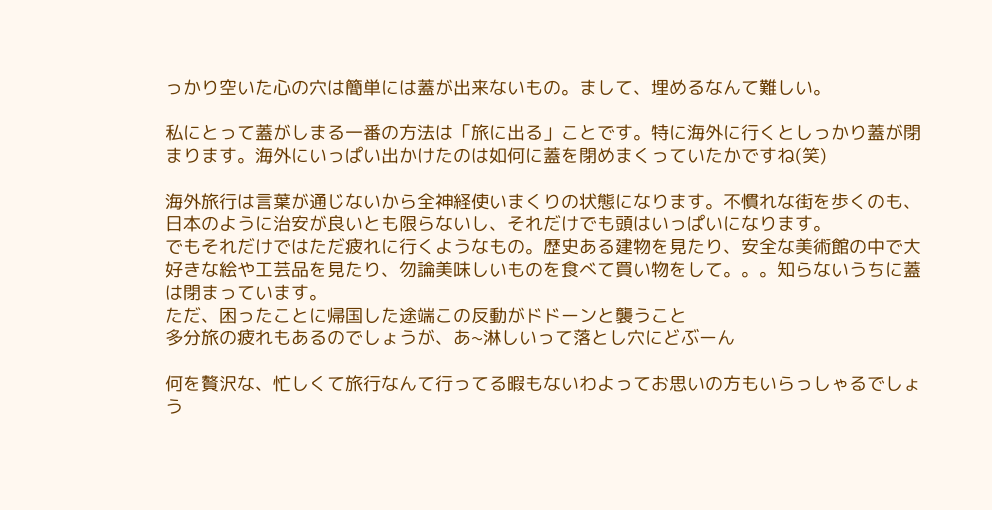っかり空いた心の穴は簡単には蓋が出来ないもの。まして、埋めるなんて難しい。

私にとって蓋がしまる一番の方法は「旅に出る」ことです。特に海外に行くとしっかり蓋が閉まります。海外にいっぱい出かけたのは如何に蓋を閉めまくっていたかですね(笑)

海外旅行は言葉が通じないから全神経使いまくりの状態になります。不慣れな街を歩くのも、日本のように治安が良いとも限らないし、それだけでも頭はいっぱいになります。
でもそれだけではただ疲れに行くようなもの。歴史ある建物を見たり、安全な美術館の中で大好きな絵や工芸品を見たり、勿論美味しいものを食べて買い物をして。。。知らないうちに蓋は閉まっています。
ただ、困ったことに帰国した途端この反動がドドーンと襲うこと
多分旅の疲れもあるのでしょうが、あ~淋しいって落とし穴にどぶーん

何を贅沢な、忙しくて旅行なんて行ってる暇もないわよってお思いの方もいらっしゃるでしょう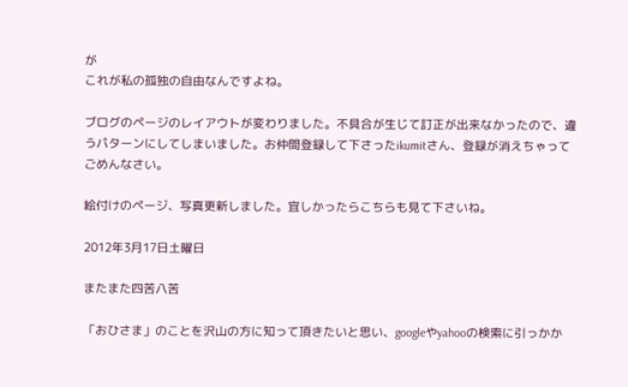が
これが私の孤独の自由なんですよね。

ブログのページのレイアウトが変わりました。不具合が生じて訂正が出来なかったので、違うパターンにしてしまいました。お仲間登録して下さったikumitさん、登録が消えちゃってごめんなさい。

絵付けのページ、写真更新しました。宜しかったらこちらも見て下さいね。

2012年3月17日土曜日

またまた四苦八苦

「おひさま」のことを沢山の方に知って頂きたいと思い、googleやyahooの検索に引っかか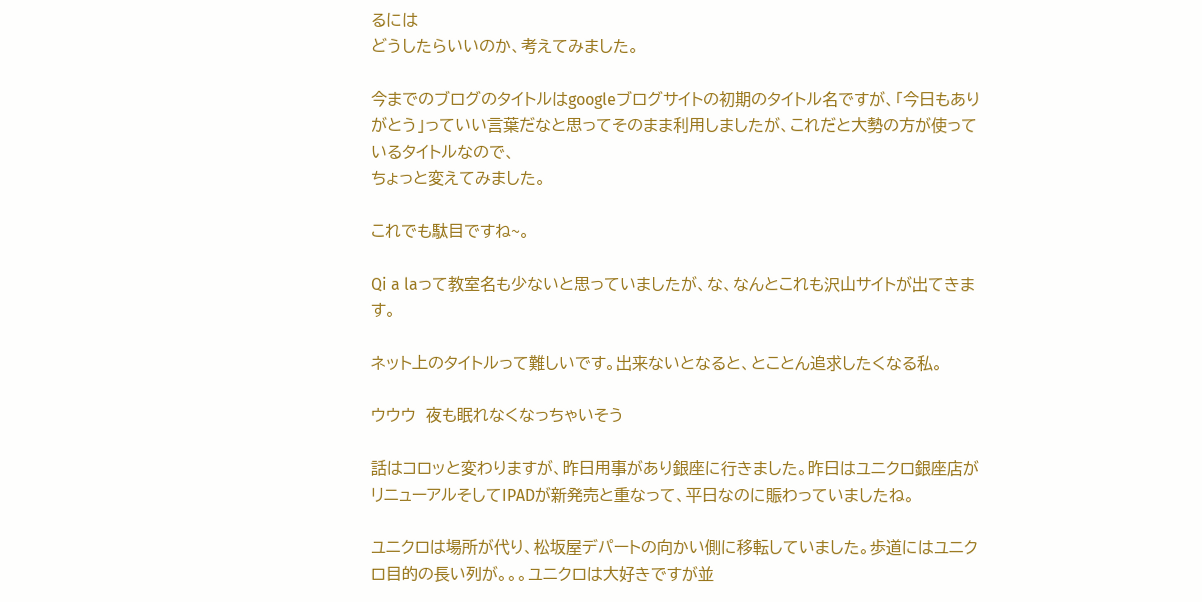るには
どうしたらいいのか、考えてみました。

今までのブログのタイトルはgoogleブログサイトの初期のタイトル名ですが、「今日もありがとう」っていい言葉だなと思ってそのまま利用しましたが、これだと大勢の方が使っているタイトルなので、
ちょっと変えてみました。

これでも駄目ですね~。

Qi a laって教室名も少ないと思っていましたが、な、なんとこれも沢山サイトが出てきます。

ネット上のタイトルって難しいです。出来ないとなると、とことん追求したくなる私。

ウウウ  夜も眠れなくなっちゃいそう

話はコロッと変わりますが、昨日用事があり銀座に行きました。昨日はユニクロ銀座店がリニューアルそしてIPADが新発売と重なって、平日なのに賑わっていましたね。

ユニクロは場所が代り、松坂屋デパートの向かい側に移転していました。歩道にはユニクロ目的の長い列が。。。ユニクロは大好きですが並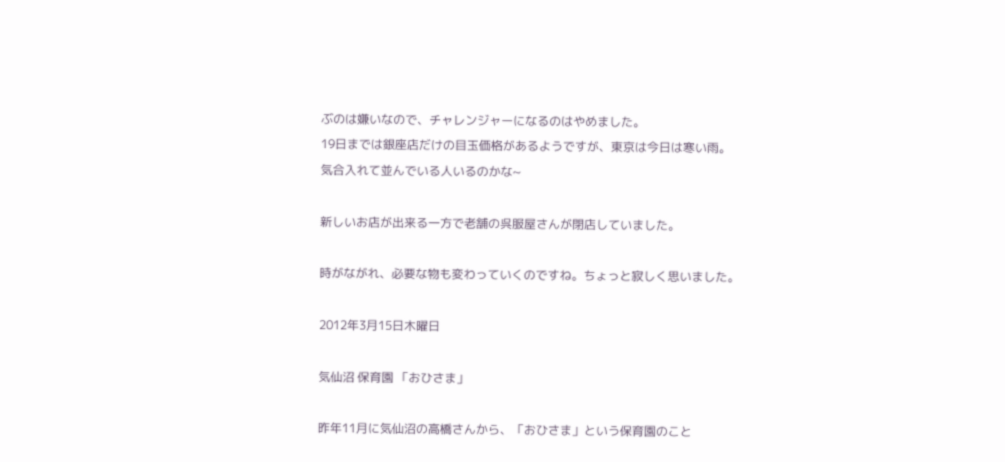ぶのは嫌いなので、チャレンジャーになるのはやめました。
19日までは銀座店だけの目玉価格があるようですが、東京は今日は寒い雨。
気合入れて並んでいる人いるのかな~

新しいお店が出来る一方で老舗の呉服屋さんが閉店していました。

時がながれ、必要な物も変わっていくのですね。ちょっと寂しく思いました。

2012年3月15日木曜日

気仙沼 保育園 「おひさま」

昨年11月に気仙沼の高橋さんから、「おひさま」という保育園のこと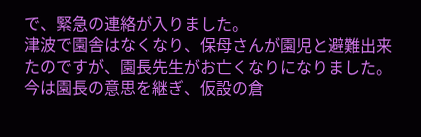で、緊急の連絡が入りました。
津波で園舎はなくなり、保母さんが園児と避難出来たのですが、園長先生がお亡くなりになりました。
今は園長の意思を継ぎ、仮設の倉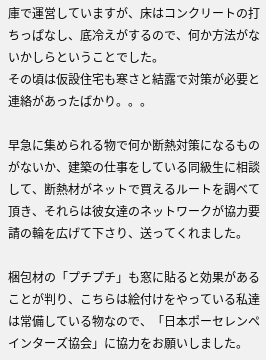庫で運営していますが、床はコンクリートの打ちっぱなし、底冷えがするので、何か方法がないかしらということでした。
その頃は仮設住宅も寒さと結露で対策が必要と連絡があったばかり。。。

早急に集められる物で何か断熱対策になるものがないか、建築の仕事をしている同級生に相談して、断熱材がネットで買えるルートを調べて頂き、それらは彼女達のネットワークが協力要請の輪を広げて下さり、送ってくれました。

梱包材の「プチプチ」も窓に貼ると効果があることが判り、こちらは絵付けをやっている私達は常備している物なので、「日本ポーセレンペインターズ協会」に協力をお願いしました。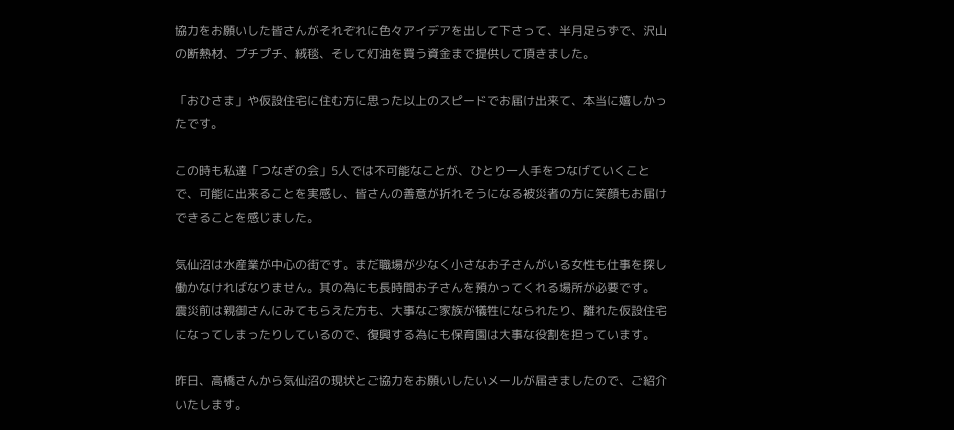協力をお願いした皆さんがそれぞれに色々アイデアを出して下さって、半月足らずで、沢山の断熱材、プチプチ、絨毯、そして灯油を買う資金まで提供して頂きました。

「おひさま」や仮設住宅に住む方に思った以上のスピードでお届け出来て、本当に嬉しかったです。

この時も私達「つなぎの会」5人では不可能なことが、ひとり一人手をつなげていくことで、可能に出来ることを実感し、皆さんの善意が折れそうになる被災者の方に笑顔もお届けできることを感じました。

気仙沼は水産業が中心の街です。まだ職場が少なく小さなお子さんがいる女性も仕事を探し
働かなければなりません。其の為にも長時間お子さんを預かってくれる場所が必要です。
震災前は親御さんにみてもらえた方も、大事なご家族が犠牲になられたり、離れた仮設住宅になってしまったりしているので、復興する為にも保育園は大事な役割を担っています。

昨日、高橋さんから気仙沼の現状とご協力をお願いしたいメールが届きましたので、ご紹介いたします。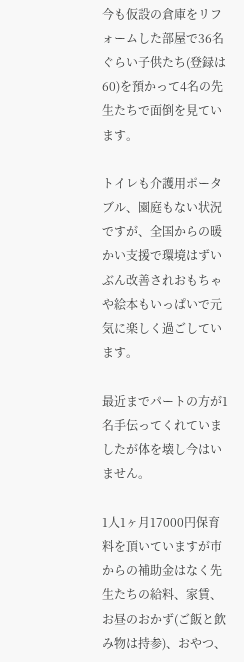今も仮設の倉庫をリフォームした部屋で36名ぐらい子供たち(登録は60)を預かって4名の先生たちで面倒を見ています。

トイレも介護用ポータブル、園庭もない状況ですが、全国からの暖かい支援で環境はずいぶん改善されおもちゃや絵本もいっぱいで元気に楽しく過ごしています。

最近までパートの方が1名手伝ってくれていましたが体を壊し今はいません。

1人1ヶ月17000円保育料を頂いていますが市からの補助金はなく先生たちの給料、家賃、お昼のおかず(ご飯と飲み物は持参)、おやつ、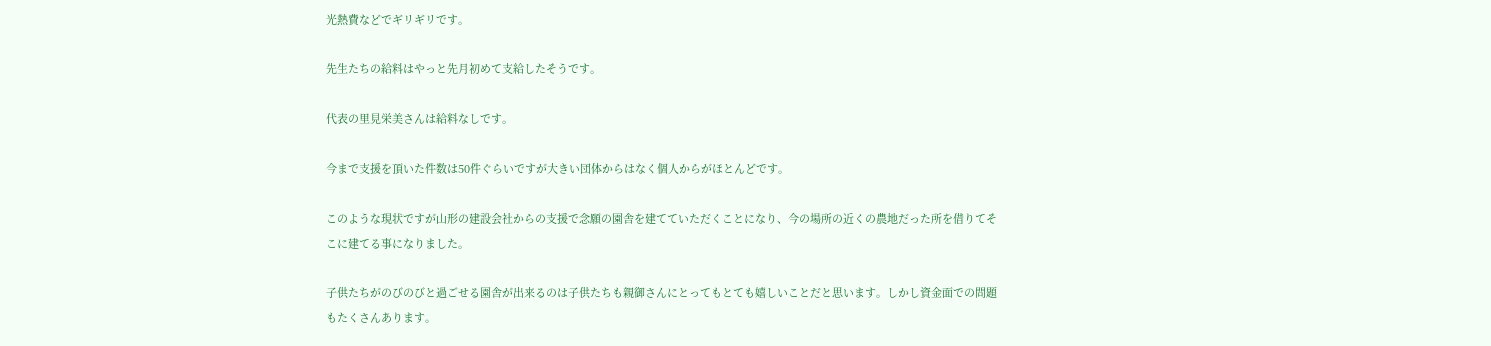光熱費などでギリギリです。

先生たちの給料はやっと先月初めて支給したそうです。

代表の里見栄美さんは給料なしです。

今まで支援を頂いた件数は50件ぐらいですが大きい団体からはなく個人からがほとんどです。

このような現状ですが山形の建設会社からの支援で念願の園舎を建てていただくことになり、今の場所の近くの農地だった所を借りてそこに建てる事になりました。

子供たちがのびのびと過ごせる園舎が出来るのは子供たちも親御さんにとってもとても嬉しいことだと思います。しかし資金面での問題もたくさんあります。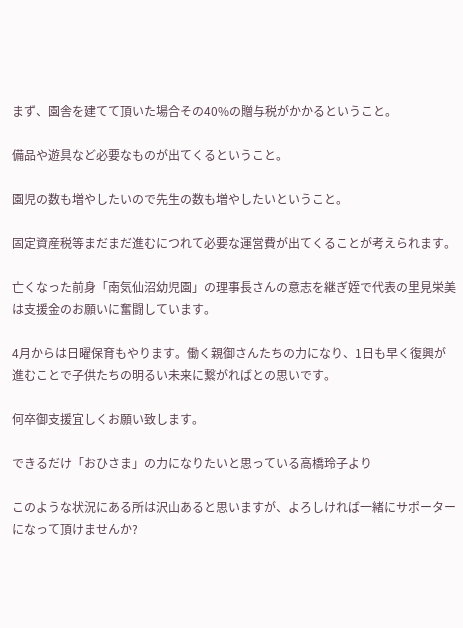まず、園舎を建てて頂いた場合その40%の贈与税がかかるということ。

備品や遊具など必要なものが出てくるということ。

園児の数も増やしたいので先生の数も増やしたいということ。

固定資産税等まだまだ進むにつれて必要な運営費が出てくることが考えられます。

亡くなった前身「南気仙沼幼児園」の理事長さんの意志を継ぎ姪で代表の里見栄美は支援金のお願いに奮闘しています。

4月からは日曜保育もやります。働く親御さんたちの力になり、1日も早く復興が進むことで子供たちの明るい未来に繋がればとの思いです。

何卒御支援宜しくお願い致します。

できるだけ「おひさま」の力になりたいと思っている高橋玲子より

このような状況にある所は沢山あると思いますが、よろしければ一緒にサポーターになって頂けませんか?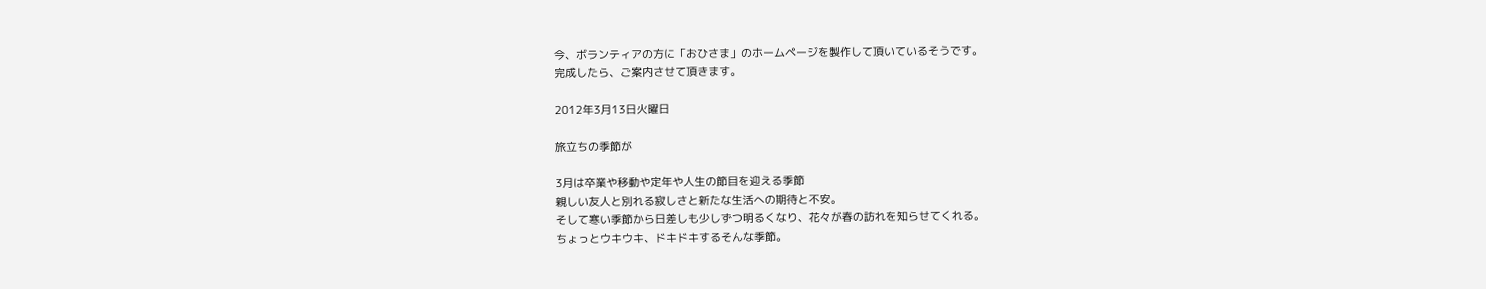今、ボランティアの方に「おひさま」のホームページを製作して頂いているそうです。
完成したら、ご案内させて頂きます。

2012年3月13日火曜日

旅立ちの季節が

3月は卒業や移動や定年や人生の節目を迎える季節
親しい友人と別れる寂しさと新たな生活への期待と不安。
そして寒い季節から日差しも少しずつ明るくなり、花々が春の訪れを知らせてくれる。
ちょっとウキウキ、ドキドキするそんな季節。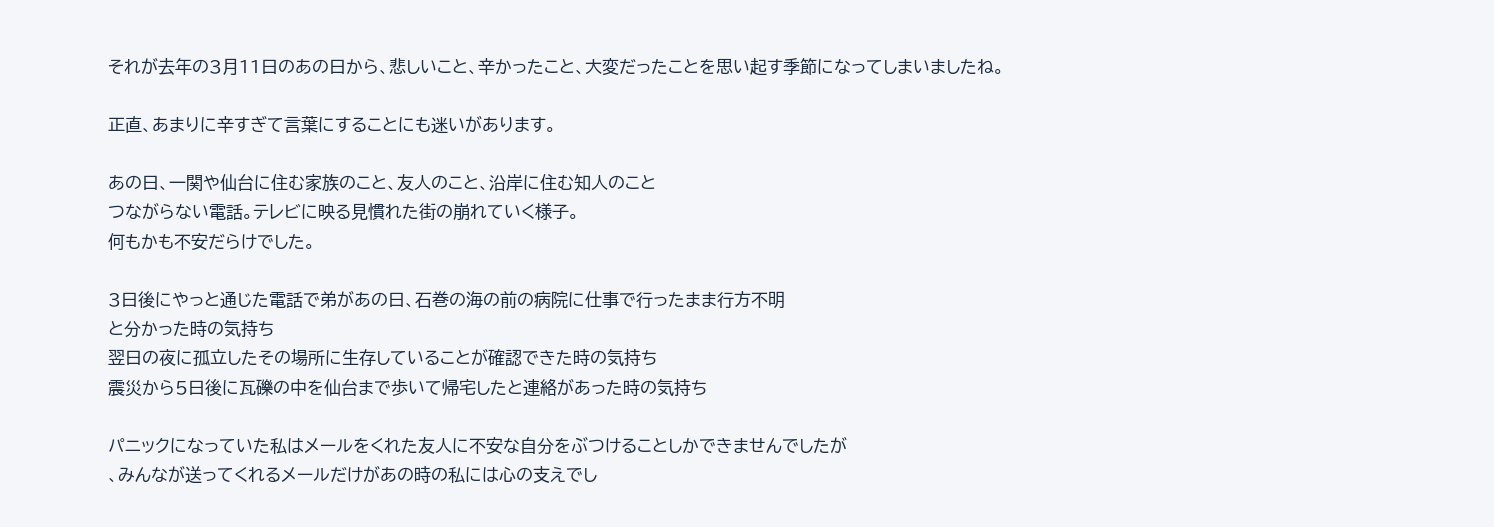それが去年の3月11日のあの日から、悲しいこと、辛かったこと、大変だったことを思い起す季節になってしまいましたね。

正直、あまりに辛すぎて言葉にすることにも迷いがあります。

あの日、一関や仙台に住む家族のこと、友人のこと、沿岸に住む知人のこと
つながらない電話。テレビに映る見慣れた街の崩れていく様子。
何もかも不安だらけでした。

3日後にやっと通じた電話で弟があの日、石巻の海の前の病院に仕事で行ったまま行方不明
と分かった時の気持ち
翌日の夜に孤立したその場所に生存していることが確認できた時の気持ち
震災から5日後に瓦礫の中を仙台まで歩いて帰宅したと連絡があった時の気持ち

パニックになっていた私はメールをくれた友人に不安な自分をぶつけることしかできませんでしたが
、みんなが送ってくれるメールだけがあの時の私には心の支えでし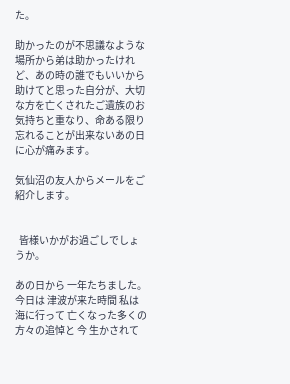た。

助かったのが不思議なような場所から弟は助かったけれど、あの時の誰でもいいから助けてと思った自分が、大切な方を亡くされたご遺族のお気持ちと重なり、命ある限り忘れることが出来ないあの日に心が痛みます。

気仙沼の友人からメールをご紹介します。


  皆様いかがお過ごしでしょうか。

あの日から 一年たちました。今日は 津波が来た時間 私は海に行って 亡くなった多くの方々の追悼と 今 生かされて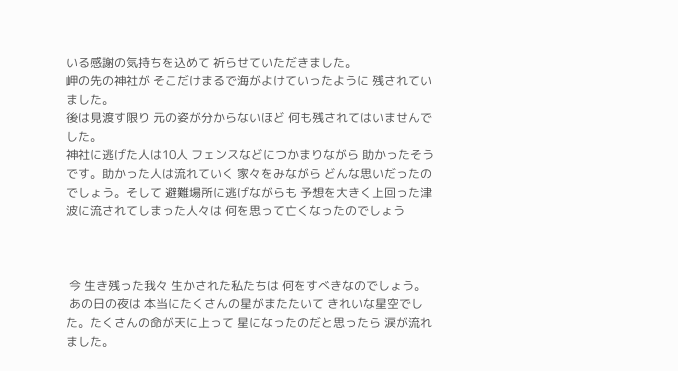いる感謝の気持ちを込めて 祈らせていただきました。
岬の先の神社が そこだけまるで海がよけていったように 残されていました。
後は見渡す限り 元の姿が分からないほど 何も残されてはいませんでした。
神社に逃げた人は10人 フェンスなどにつかまりながら 助かったそうです。助かった人は流れていく 家々をみながら どんな思いだったのでしょう。そして 避難場所に逃げながらも 予想を大きく上回った津波に流されてしまった人々は 何を思って亡くなったのでしょう



 今 生き残った我々 生かされた私たちは 何をすべきなのでしょう。
 あの日の夜は 本当にたくさんの星がまたたいて きれいな星空でした。たくさんの命が天に上って 星になったのだと思ったら 涙が流れました。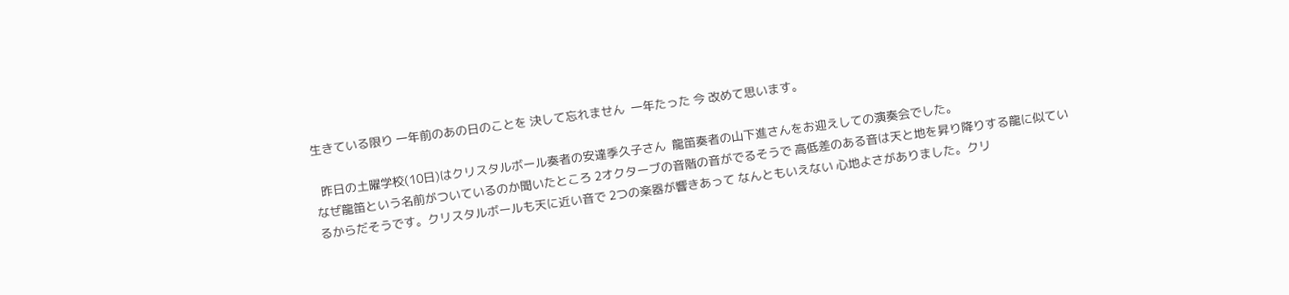生きている限り 一年前のあの日のことを 決して忘れません  一年たった 今 改めて思います。

  昨日の土曜学校(10日)はクリスタルボール奏者の安達季久子さん  龍笛奏者の山下進さんをお迎えしての演奏会でした。
なぜ龍笛という名前がついているのか聞いたところ 2オクターブの音階の音がでるそうで 高低差のある音は天と地を昇り降りする龍に似ているからだそうです。クリスタルボールも天に近い音で 2つの楽器が響きあって なんともいえない 心地よさがありました。クリ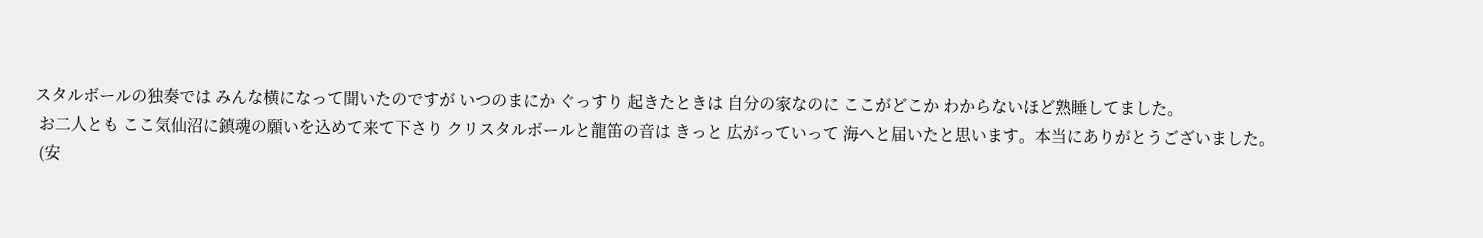スタルボールの独奏では みんな横になって聞いたのですが いつのまにか ぐっすり 起きたときは 自分の家なのに ここがどこか わからないほど熟睡してました。
 お二人とも ここ気仙沼に鎮魂の願いを込めて来て下さり クリスタルボールと龍笛の音は きっと 広がっていって 海へと届いたと思います。本当にありがとうございました。
 (安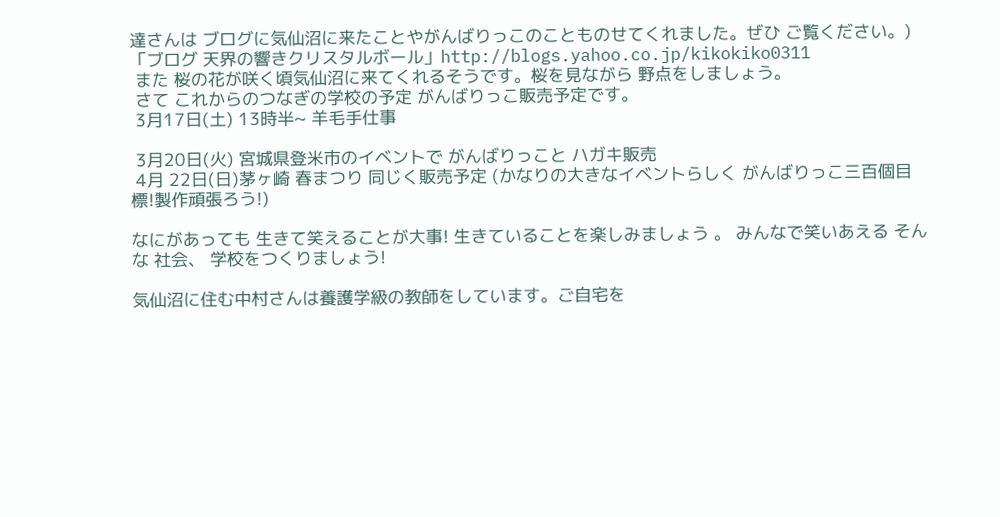達さんは ブログに気仙沼に来たことやがんばりっこのことものせてくれました。ぜひ ご覧ください。)
「ブログ 天界の響きクリスタルボール」http://blogs.yahoo.co.jp/kikokiko0311
 また 桜の花が咲く頃気仙沼に来てくれるそうです。桜を見ながら 野点をしましょう。
 さて これからのつなぎの学校の予定 がんばりっこ販売予定です。
 3月17日(土) 13時半~ 羊毛手仕事

 3月20日(火) 宮城県登米市のイベントで がんばりっこと ハガキ販売
 4月 22日(日)茅ヶ崎 春まつり 同じく販売予定 (かなりの大きなイベントらしく がんばりっこ三百個目標!製作頑張ろう!)

なにがあっても 生きて笑えることが大事! 生きていることを楽しみましょう 。 みんなで笑いあえる そんな 社会、 学校をつくりましょう!

気仙沼に住む中村さんは養護学級の教師をしています。ご自宅を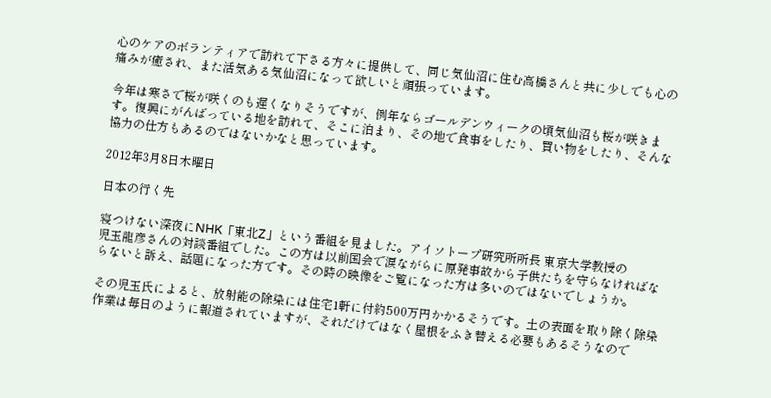心のケアのボランティアで訪れて下さる方々に提供して、同じ気仙沼に住む高橋さんと共に少しでも心の痛みが癒され、また活気ある気仙沼になって欲しいと頑張っています。

今年は寒さで桜が咲くのも遅くなりそうですが、例年ならゴールデンウィークの頃気仙沼も桜が咲きます。復興にがんばっている地を訪れて、そこに泊まり、その地で食事をしたり、買い物をしたり、そんな協力の仕方もあるのではないかなと思っています。

2012年3月8日木曜日

日本の行く先

寝つけない深夜にNHK「東北Z」という番組を見ました。アイソトープ研究所所長 東京大学教授の
児玉龍彦さんの対談番組でした。この方は以前国会で涙ながらに原発事故から子供たちを守らなければならないと訴え、話題になった方です。その時の映像をご覧になった方は多いのではないでしょうか。

その児玉氏によると、放射能の除染には住宅1軒に付約500万円かかるそうです。土の表面を取り除く除染作業は毎日のように報道されていますが、それだけではなく屋根をふき替える必要もあるそうなので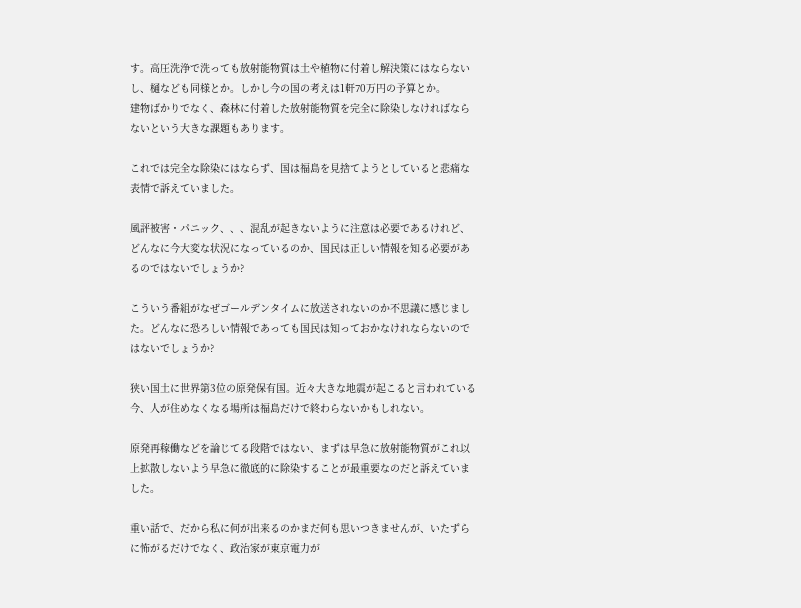す。高圧洗浄で洗っても放射能物質は土や植物に付着し解決策にはならないし、樋なども同様とか。しかし今の国の考えは1軒70万円の予算とか。
建物ばかりでなく、森林に付着した放射能物質を完全に除染しなければならないという大きな課題もあります。

これでは完全な除染にはならず、国は福島を見捨てようとしていると悲痛な表情で訴えていました。

風評被害・パニック、、、混乱が起きないように注意は必要であるけれど、どんなに今大変な状況になっているのか、国民は正しい情報を知る必要があるのではないでしょうか?

こういう番組がなぜゴールデンタイムに放送されないのか不思議に感じました。どんなに恐ろしい情報であっても国民は知っておかなけれならないのではないでしょうか?

狭い国土に世界第3位の原発保有国。近々大きな地震が起こると言われている今、人が住めなくなる場所は福島だけで終わらないかもしれない。

原発再稼働などを論じてる段階ではない、まずは早急に放射能物質がこれ以上拡散しないよう早急に徹底的に除染することが最重要なのだと訴えていました。

重い話で、だから私に何が出来るのかまだ何も思いつきませんが、いたずらに怖がるだけでなく、政治家が東京電力が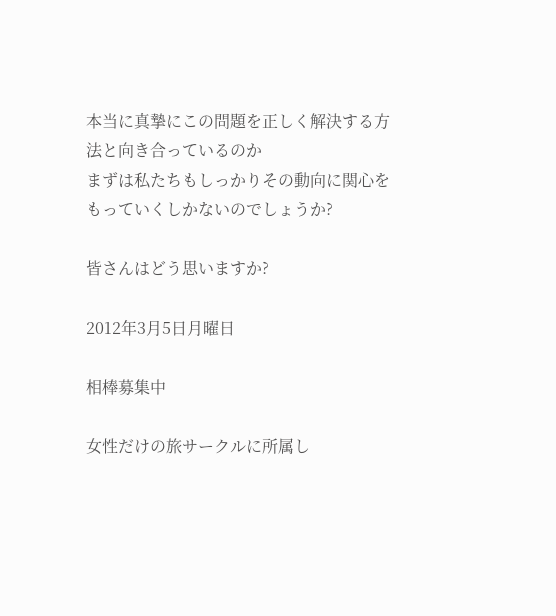本当に真摯にこの問題を正しく解決する方法と向き合っているのか
まずは私たちもしっかりその動向に関心をもっていくしかないのでしょうか?

皆さんはどう思いますか?

2012年3月5日月曜日

相棒募集中

女性だけの旅サークルに所属し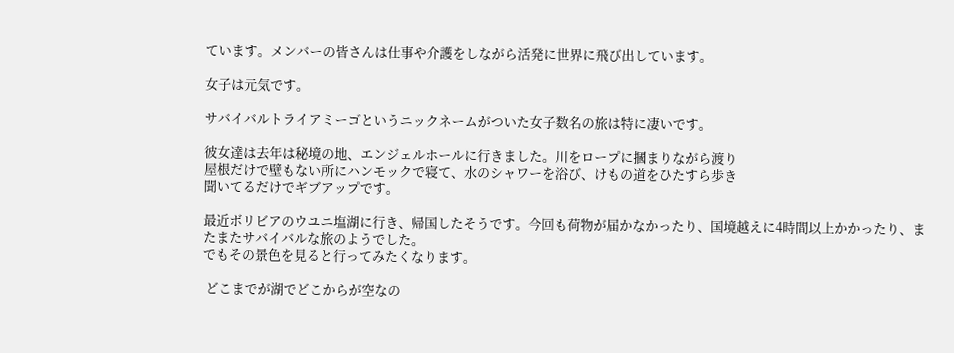ています。メンバーの皆さんは仕事や介護をしながら活発に世界に飛び出しています。

女子は元気です。

サバイバルトライアミーゴというニックネームがついた女子数名の旅は特に凄いです。

彼女達は去年は秘境の地、エンジェルホールに行きました。川をロープに摑まりながら渡り
屋根だけで壁もない所にハンモックで寝て、水のシャワーを浴び、けもの道をひたすら歩き
聞いてるだけでギブアップです。

最近ボリビアのウユニ塩湖に行き、帰国したそうです。今回も荷物が届かなかったり、国境越えに4時間以上かかったり、またまたサバイバルな旅のようでした。
でもその景色を見ると行ってみたくなります。

 どこまでが湖でどこからが空なの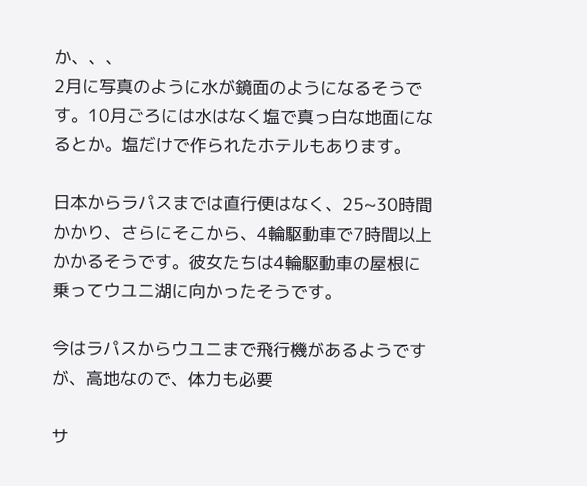か、、、
2月に写真のように水が鏡面のようになるそうです。10月ごろには水はなく塩で真っ白な地面になるとか。塩だけで作られたホテルもあります。

日本からラパスまでは直行便はなく、25~30時間かかり、さらにそこから、4輪駆動車で7時間以上
かかるそうです。彼女たちは4輪駆動車の屋根に乗ってウユニ湖に向かったそうです。

今はラパスからウユニまで飛行機があるようですが、高地なので、体力も必要

サ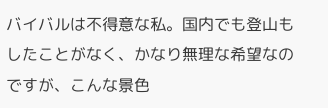バイバルは不得意な私。国内でも登山もしたことがなく、かなり無理な希望なのですが、こんな景色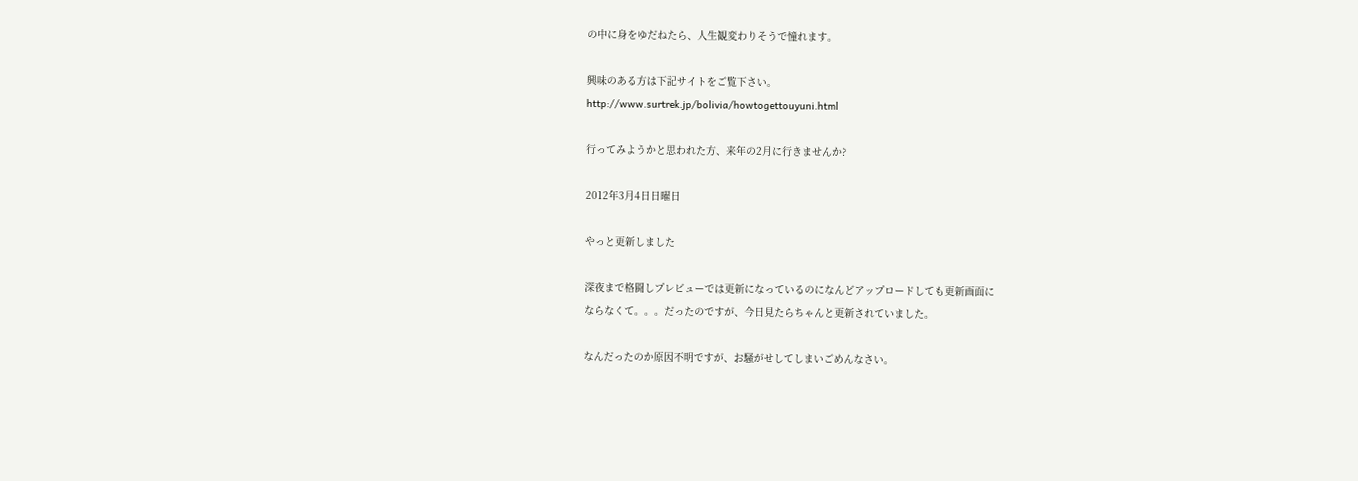の中に身をゆだねたら、人生観変わりそうで憧れます。

興味のある方は下記サイトをご覧下さい。
http://www.surtrek.jp/bolivia/howtogettouyuni.html

行ってみようかと思われた方、来年の2月に行きませんか?

2012年3月4日日曜日

やっと更新しました

深夜まで格闘しプレビューでは更新になっているのになんどアップロードしても更新画面に
ならなくて。。。だったのですが、今日見たらちゃんと更新されていました。

なんだったのか原因不明ですが、お騒がせしてしまいごめんなさい。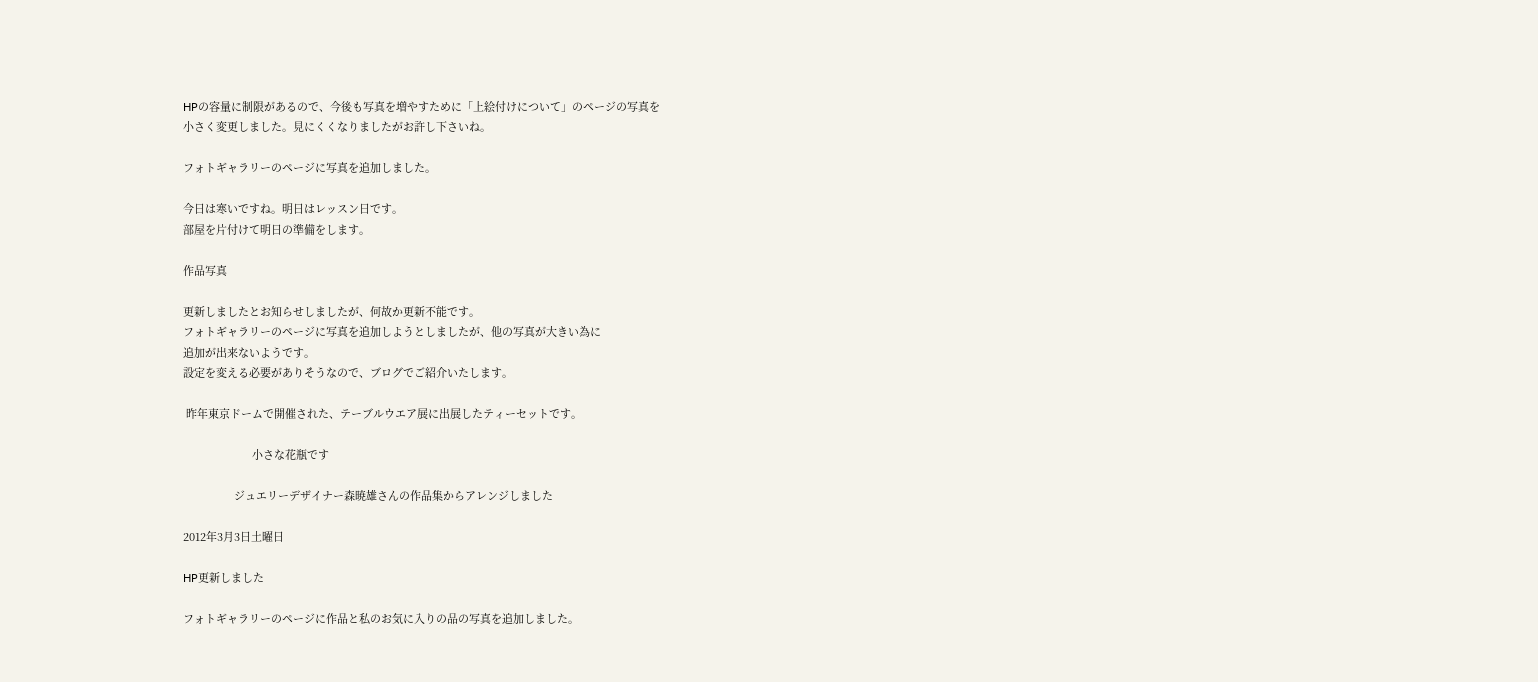HPの容量に制限があるので、今後も写真を増やすために「上絵付けについて」のページの写真を
小さく変更しました。見にくくなりましたがお許し下さいね。

フォトギャラリーのページに写真を追加しました。

今日は寒いですね。明日はレッスン日です。
部屋を片付けて明日の準備をします。

作品写真

更新しましたとお知らせしましたが、何故か更新不能です。
フォトギャラリーのページに写真を追加しようとしましたが、他の写真が大きい為に
追加が出来ないようです。
設定を変える必要がありそうなので、ブログでご紹介いたします。

 昨年東京ドームで開催された、テーブルウエア展に出展したティーセットです。

                       小さな花瓶です

                 ジュエリーデザイナー森暁雄さんの作品集からアレンジしました

2012年3月3日土曜日

HP更新しました

フォトギャラリーのページに作品と私のお気に入りの品の写真を追加しました。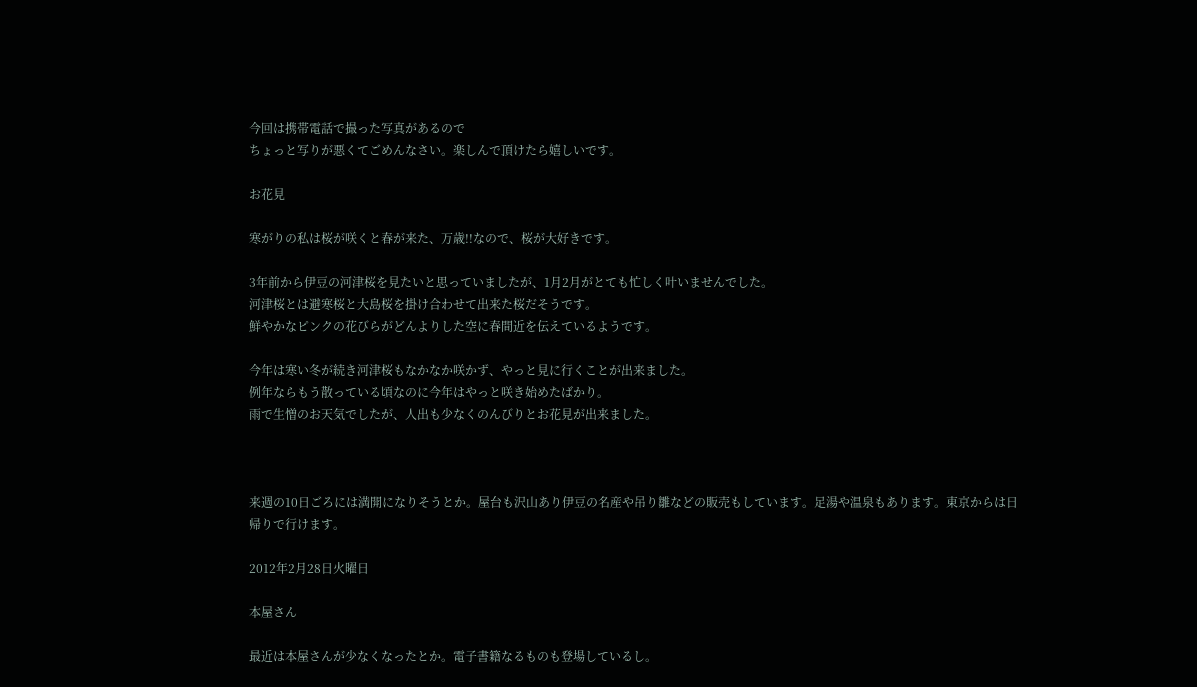今回は携帯電話で撮った写真があるので
ちょっと写りが悪くてごめんなさい。楽しんで頂けたら嬉しいです。

お花見

寒がりの私は桜が咲くと春が来た、万歳!!なので、桜が大好きです。

3年前から伊豆の河津桜を見たいと思っていましたが、1月2月がとても忙しく叶いませんでした。
河津桜とは避寒桜と大島桜を掛け合わせて出来た桜だそうです。
鮮やかなピンクの花びらがどんよりした空に春間近を伝えているようです。

今年は寒い冬が続き河津桜もなかなか咲かず、やっと見に行くことが出来ました。
例年ならもう散っている頃なのに今年はやっと咲き始めたばかり。
雨で生憎のお天気でしたが、人出も少なくのんびりとお花見が出来ました。



来週の10日ごろには満開になりそうとか。屋台も沢山あり伊豆の名産や吊り雛などの販売もしています。足湯や温泉もあります。東京からは日帰りで行けます。

2012年2月28日火曜日

本屋さん

最近は本屋さんが少なくなったとか。電子書籍なるものも登場しているし。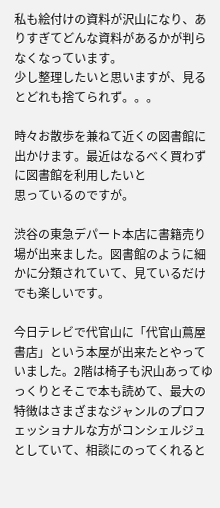私も絵付けの資料が沢山になり、ありすぎてどんな資料があるかが判らなくなっています。
少し整理したいと思いますが、見るとどれも捨てられず。。。

時々お散歩を兼ねて近くの図書館に出かけます。最近はなるべく買わずに図書館を利用したいと
思っているのですが。

渋谷の東急デパート本店に書籍売り場が出来ました。図書館のように細かに分類されていて、見ているだけでも楽しいです。

今日テレビで代官山に「代官山蔦屋書店」という本屋が出来たとやっていました。2階は椅子も沢山あってゆっくりとそこで本も読めて、最大の特徴はさまざまなジャンルのプロフェッショナルな方がコンシェルジュとしていて、相談にのってくれると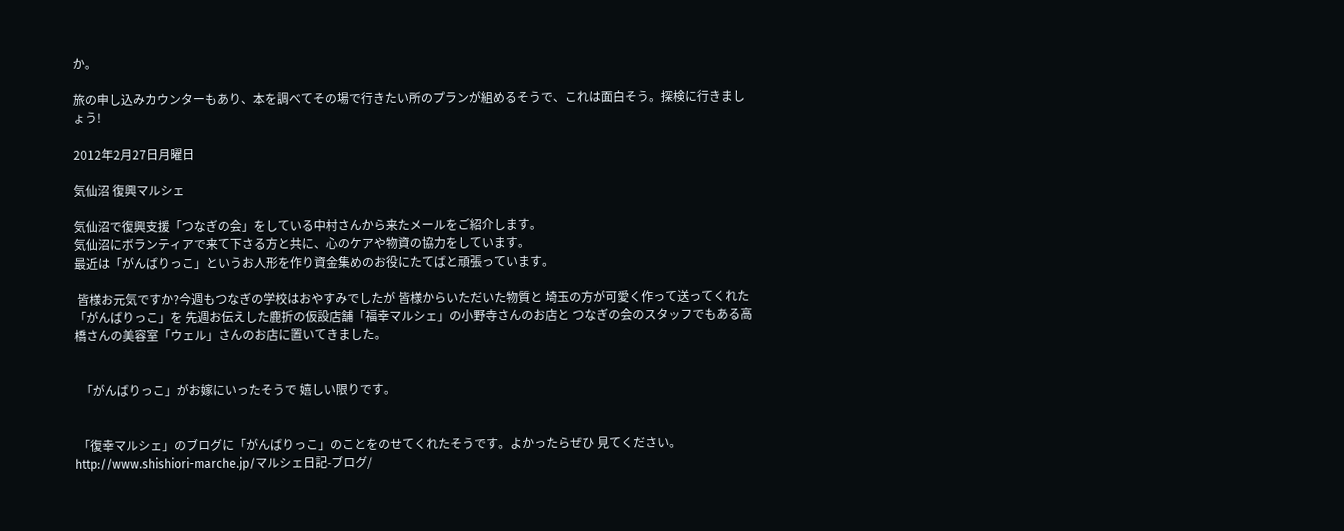か。

旅の申し込みカウンターもあり、本を調べてその場で行きたい所のプランが組めるそうで、これは面白そう。探検に行きましょう!

2012年2月27日月曜日

気仙沼 復興マルシェ

気仙沼で復興支援「つなぎの会」をしている中村さんから来たメールをご紹介します。
気仙沼にボランティアで来て下さる方と共に、心のケアや物資の協力をしています。
最近は「がんばりっこ」というお人形を作り資金集めのお役にたてばと頑張っています。

 皆様お元気ですか?今週もつなぎの学校はおやすみでしたが 皆様からいただいた物質と 埼玉の方が可愛く作って送ってくれた「がんばりっこ」を 先週お伝えした鹿折の仮設店舗「福幸マルシェ」の小野寺さんのお店と つなぎの会のスタッフでもある高橋さんの美容室「ウェル」さんのお店に置いてきました。


  「がんばりっこ」がお嫁にいったそうで 嬉しい限りです。


 「復幸マルシェ」のブログに「がんばりっこ」のことをのせてくれたそうです。よかったらぜひ 見てください。
http://www.shishiori-marche.jp/マルシェ日記-ブログ/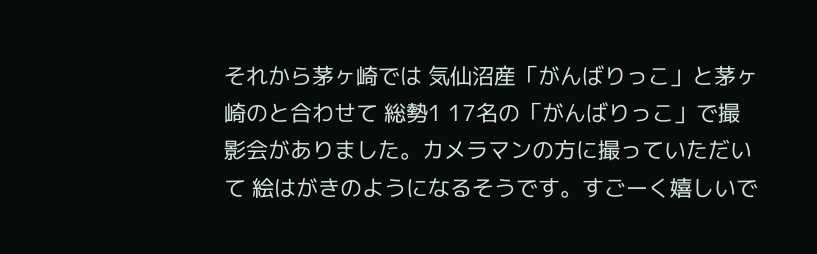それから茅ヶ崎では 気仙沼産「がんばりっこ」と茅ヶ崎のと合わせて 総勢1 17名の「がんばりっこ」で撮影会がありました。カメラマンの方に撮っていただいて 絵はがきのようになるそうです。すごーく嬉しいで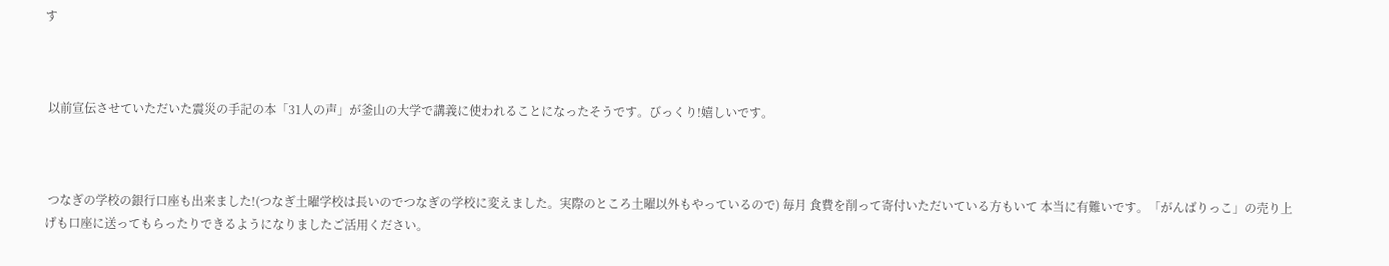す



 以前宣伝させていただいた震災の手記の本「31人の声」が釜山の大学で講義に使われることになったそうです。びっくり!嬉しいです。



 つなぎの学校の銀行口座も出来ました!(つなぎ土曜学校は長いのでつなぎの学校に変えました。実際のところ土曜以外もやっているので) 毎月 食費を削って寄付いただいている方もいて 本当に有難いです。「がんばりっこ」の売り上げも口座に送ってもらったりできるようになりましたご活用ください。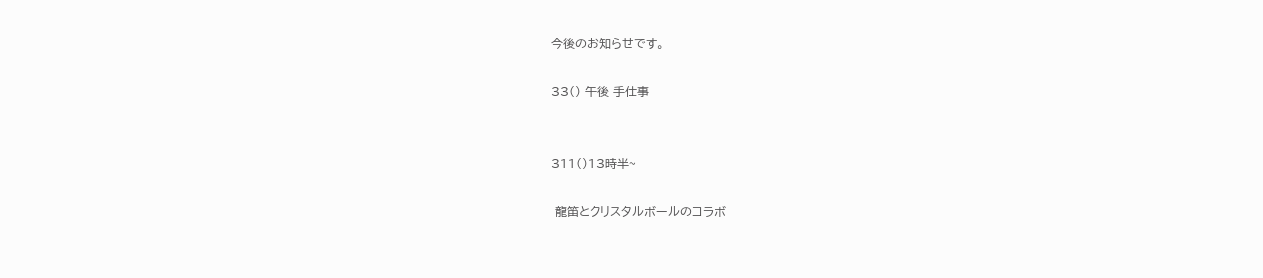今後のお知らせです。

33() 午後 手仕事


311()13時半~

 龍笛とクリスタルボールのコラボ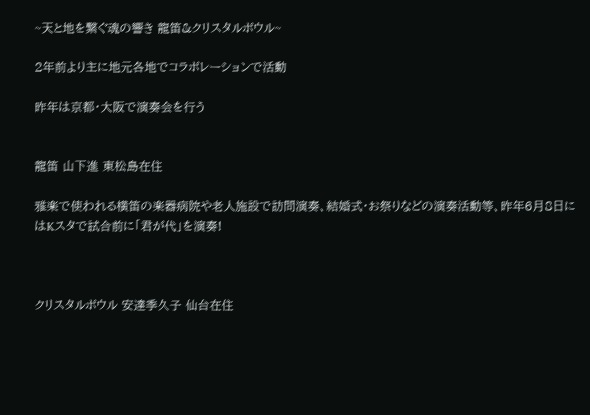~天と地を繋ぐ魂の響き 龍笛&クリスタルボウル~

2年前より主に地元各地でコラボレーションで活動

昨年は京都・大阪で演奏会を行う


龍笛 山下進 東松島在住

雅楽で使われる横笛の楽器病院や老人施設で訪問演奏、結婚式・お祭りなどの演奏活動等、昨年6月8日にはKスタで試合前に「君が代」を演奏!



クリスタルボウル 安達季久子 仙台在住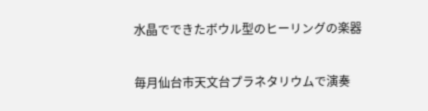水晶でできたボウル型のヒーリングの楽器

毎月仙台市天文台プラネタリウムで演奏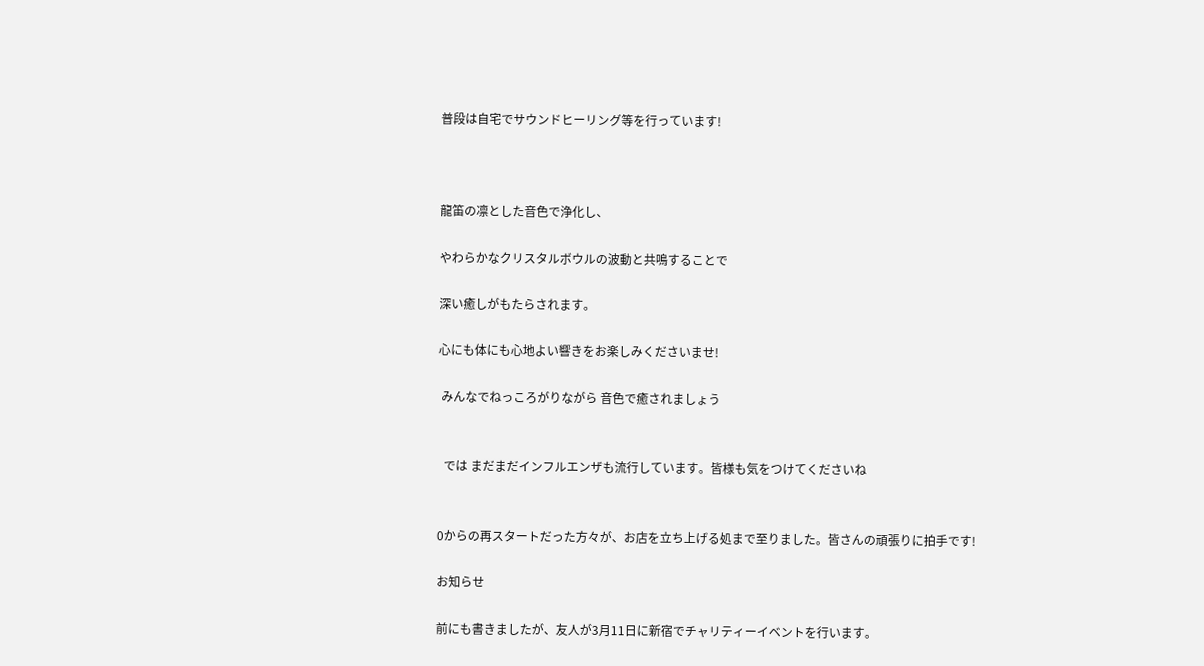普段は自宅でサウンドヒーリング等を行っています!



龍笛の凛とした音色で浄化し、

やわらかなクリスタルボウルの波動と共鳴することで

深い癒しがもたらされます。

心にも体にも心地よい響きをお楽しみくださいませ!

 みんなでねっころがりながら 音色で癒されましょう


  では まだまだインフルエンザも流行しています。皆様も気をつけてくださいね


0からの再スタートだった方々が、お店を立ち上げる処まで至りました。皆さんの頑張りに拍手です!

お知らせ

前にも書きましたが、友人が3月11日に新宿でチャリティーイベントを行います。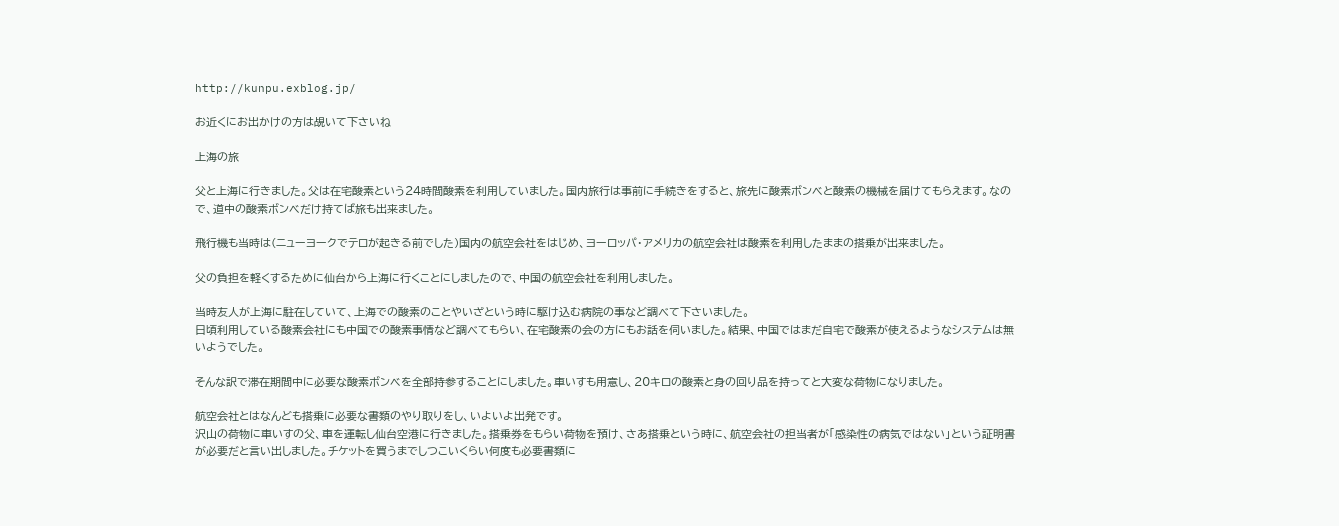http://kunpu.exblog.jp/

お近くにお出かけの方は覘いて下さいね

上海の旅

父と上海に行きました。父は在宅酸素という24時間酸素を利用していました。国内旅行は事前に手続きをすると、旅先に酸素ボンベと酸素の機械を届けてもらえます。なので、道中の酸素ボンベだけ持てば旅も出来ました。

飛行機も当時は(ニューヨークでテロが起きる前でした)国内の航空会社をはじめ、ヨーロッパ・アメリカの航空会社は酸素を利用したままの搭乗が出来ました。

父の負担を軽くするために仙台から上海に行くことにしましたので、中国の航空会社を利用しました。

当時友人が上海に駐在していて、上海での酸素のことやいざという時に駆け込む病院の事など調べて下さいました。
日頃利用している酸素会社にも中国での酸素事情など調べてもらい、在宅酸素の会の方にもお話を伺いました。結果、中国ではまだ自宅で酸素が使えるようなシステムは無いようでした。

そんな訳で滞在期間中に必要な酸素ボンベを全部持参することにしました。車いすも用意し、20キロの酸素と身の回り品を持ってと大変な荷物になりました。

航空会社とはなんども搭乗に必要な書類のやり取りをし、いよいよ出発です。
沢山の荷物に車いすの父、車を運転し仙台空港に行きました。搭乗券をもらい荷物を預け、さあ搭乗という時に、航空会社の担当者が「感染性の病気ではない」という証明書が必要だと言い出しました。チケットを買うまでしつこいくらい何度も必要書類に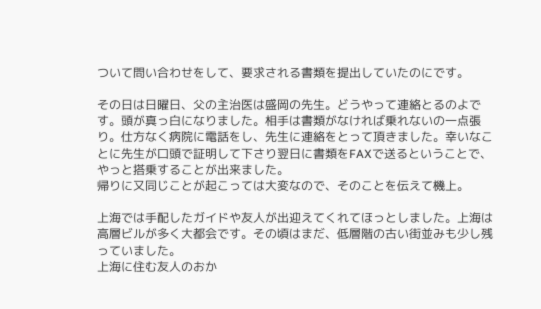ついて問い合わせをして、要求される書類を提出していたのにです。

その日は日曜日、父の主治医は盛岡の先生。どうやって連絡とるのよです。頭が真っ白になりました。相手は書類がなければ乗れないの一点張り。仕方なく病院に電話をし、先生に連絡をとって頂きました。幸いなことに先生が口頭で証明して下さり翌日に書類をFAXで送るということで、やっと搭乗することが出来ました。
帰りに又同じことが起こっては大変なので、そのことを伝えて機上。

上海では手配したガイドや友人が出迎えてくれてほっとしました。上海は高層ビルが多く大都会です。その頃はまだ、低層階の古い街並みも少し残っていました。
上海に住む友人のおか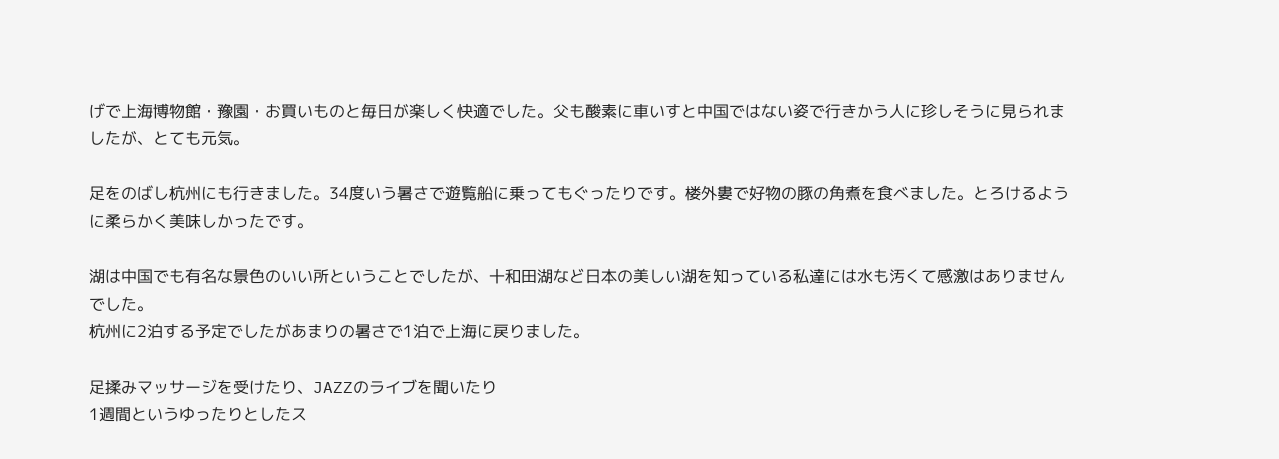げで上海博物館・豫園・お買いものと毎日が楽しく快適でした。父も酸素に車いすと中国ではない姿で行きかう人に珍しそうに見られましたが、とても元気。

足をのばし杭州にも行きました。34度いう暑さで遊覧船に乗ってもぐったりです。楼外婁で好物の豚の角煮を食べました。とろけるように柔らかく美味しかったです。

湖は中国でも有名な景色のいい所ということでしたが、十和田湖など日本の美しい湖を知っている私達には水も汚くて感激はありませんでした。
杭州に2泊する予定でしたがあまりの暑さで1泊で上海に戻りました。

足揉みマッサージを受けたり、JAZZのライブを聞いたり
1週間というゆったりとしたス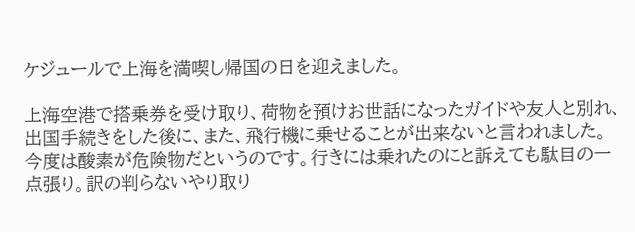ケジュールで上海を満喫し帰国の日を迎えました。

上海空港で搭乗券を受け取り、荷物を預けお世話になったガイドや友人と別れ、出国手続きをした後に、また、飛行機に乗せることが出来ないと言われました。
今度は酸素が危険物だというのです。行きには乗れたのにと訴えても駄目の一点張り。訳の判らないやり取り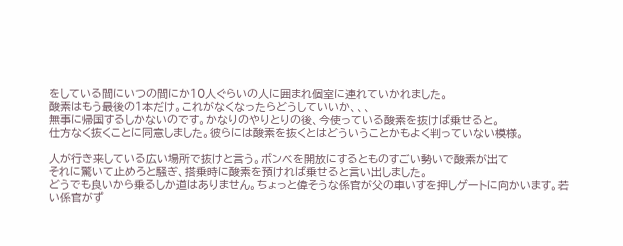をしている間にいつの間にか10人ぐらいの人に囲まれ個室に連れていかれました。
酸素はもう最後の1本だけ。これがなくなったらどうしていいか、、、
無事に帰国するしかないのです。かなりのやりとりの後、今使っている酸素を抜けば乗せると。
仕方なく抜くことに同意しました。彼らには酸素を抜くとはどういうことかもよく判っていない模様。

人が行き来している広い場所で抜けと言う。ボンベを開放にするとものすごい勢いで酸素が出て
それに驚いて止めろと騒ぎ、搭乗時に酸素を預ければ乗せると言い出しました。
どうでも良いから乗るしか道はありません。ちょっと偉そうな係官が父の車いすを押しゲートに向かいます。若い係官がず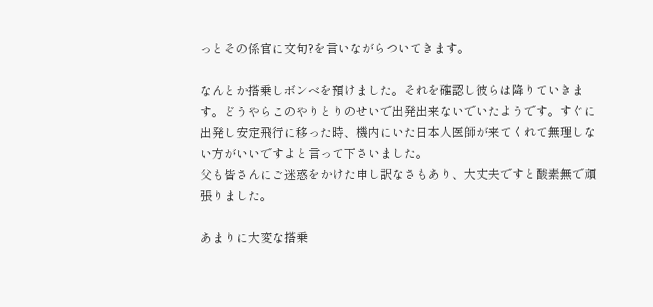っとその係官に文句?を言いながらついてきます。

なんとか搭乗しボンベを預けました。それを確認し彼らは降りていきます。どうやらこのやりとりのせいで出発出来ないでいたようです。すぐに出発し安定飛行に移った時、機内にいた日本人医師が来てくれて無理しない方がいいですよと言って下さいました。
父も皆さんにご迷惑をかけた申し訳なさもあり、大丈夫ですと酸素無で頑張りました。

あまりに大変な搭乗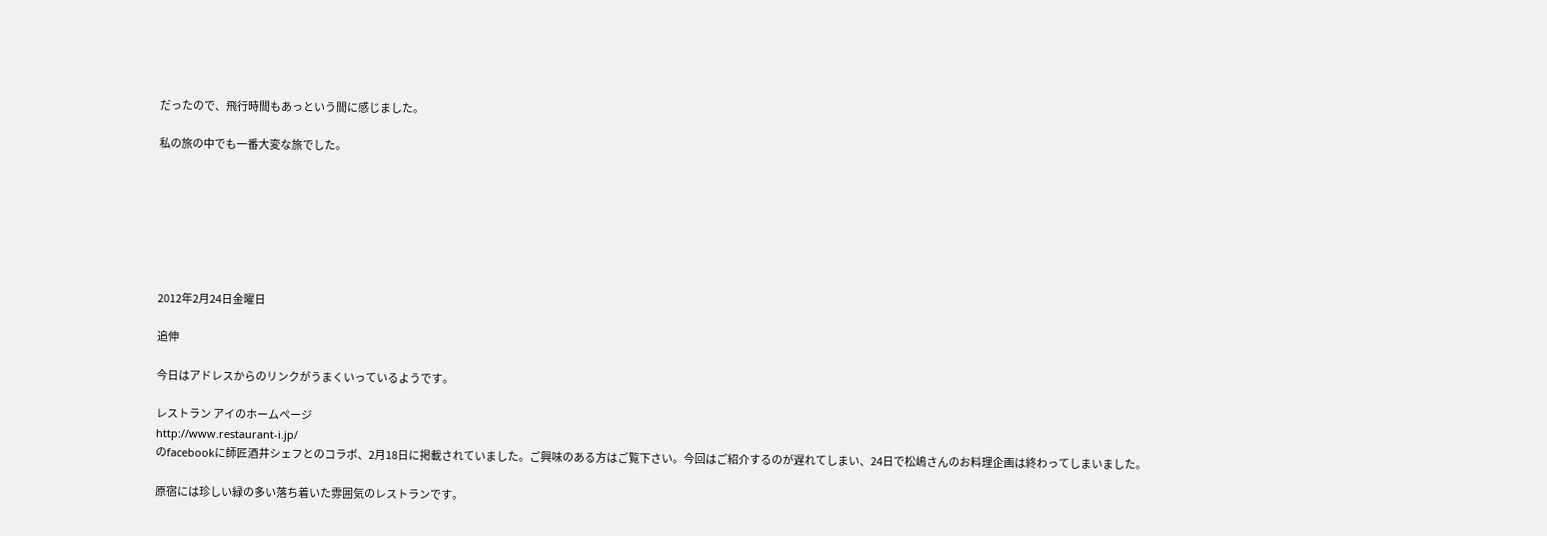だったので、飛行時間もあっという間に感じました。

私の旅の中でも一番大変な旅でした。







2012年2月24日金曜日

追伸

今日はアドレスからのリンクがうまくいっているようです。

レストラン アイのホームページ
http://www.restaurant-i.jp/
のfacebookに師匠酒井シェフとのコラボ、2月18日に掲載されていました。ご興味のある方はご覧下さい。今回はご紹介するのが遅れてしまい、24日で松嶋さんのお料理企画は終わってしまいました。

原宿には珍しい緑の多い落ち着いた雰囲気のレストランです。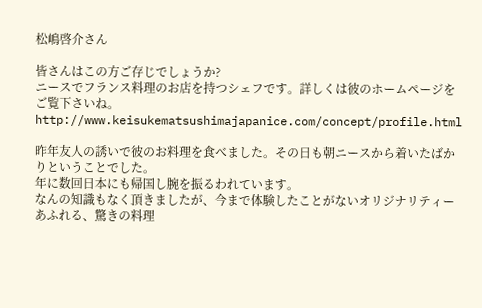松嶋啓介さん

皆さんはこの方ご存じでしょうか?
ニースでフランス料理のお店を持つシェフです。詳しくは彼のホームページをご覧下さいね。
http://www.keisukematsushimajapanice.com/concept/profile.html

昨年友人の誘いで彼のお料理を食べました。その日も朝ニースから着いたばかりということでした。
年に数回日本にも帰国し腕を振るわれています。
なんの知識もなく頂きましたが、今まで体験したことがないオリジナリティーあふれる、驚きの料理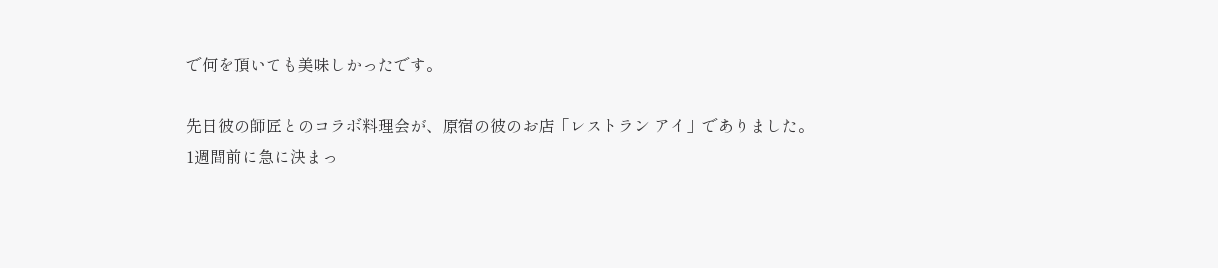で何を頂いても美味しかったです。

先日彼の師匠とのコラボ料理会が、原宿の彼のお店「レストラン アイ」でありました。
1週間前に急に決まっ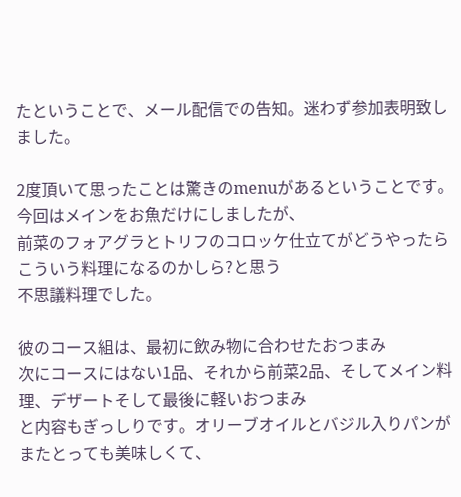たということで、メール配信での告知。迷わず参加表明致しました。

2度頂いて思ったことは驚きのmenuがあるということです。今回はメインをお魚だけにしましたが、
前菜のフォアグラとトリフのコロッケ仕立てがどうやったらこういう料理になるのかしら?と思う
不思議料理でした。

彼のコース組は、最初に飲み物に合わせたおつまみ
次にコースにはない1品、それから前菜2品、そしてメイン料理、デザートそして最後に軽いおつまみ
と内容もぎっしりです。オリーブオイルとバジル入りパンがまたとっても美味しくて、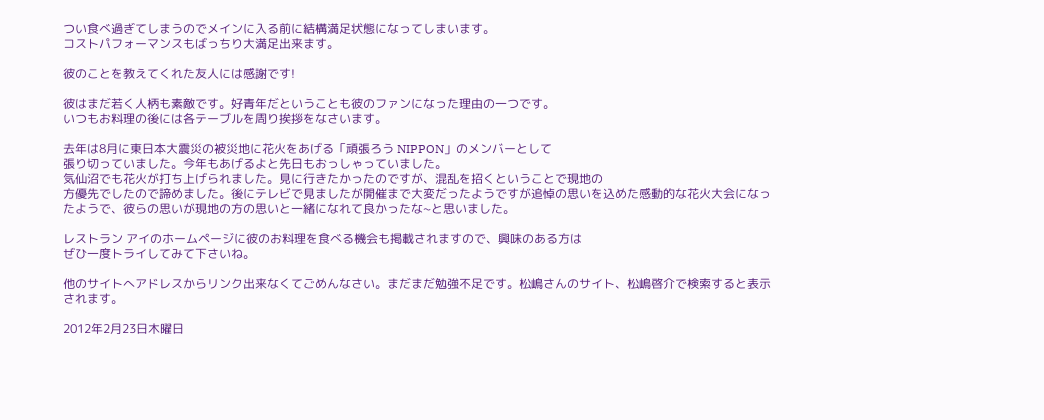つい食べ過ぎてしまうのでメインに入る前に結構満足状態になってしまいます。
コストパフォーマンスもばっちり大満足出来ます。

彼のことを教えてくれた友人には感謝です!

彼はまだ若く人柄も素敵です。好青年だということも彼のファンになった理由の一つです。
いつもお料理の後には各テーブルを周り挨拶をなさいます。

去年は8月に東日本大震災の被災地に花火をあげる「頑張ろう NIPPON」のメンバーとして
張り切っていました。今年もあげるよと先日もおっしゃっていました。
気仙沼でも花火が打ち上げられました。見に行きたかったのですが、混乱を招くということで現地の
方優先でしたので諦めました。後にテレビで見ましたが開催まで大変だったようですが追悼の思いを込めた感動的な花火大会になったようで、彼らの思いが現地の方の思いと一緒になれて良かったな~と思いました。

レストラン アイのホームページに彼のお料理を食べる機会も掲載されますので、興味のある方は
ぜひ一度トライしてみて下さいね。

他のサイトへアドレスからリンク出来なくてごめんなさい。まだまだ勉強不足です。松嶋さんのサイト、松嶋啓介で検索すると表示されます。

2012年2月23日木曜日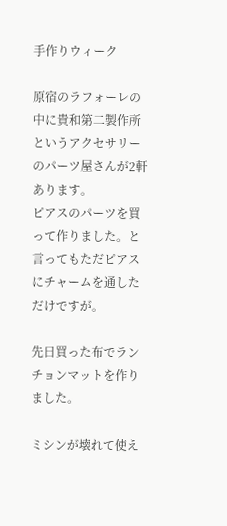手作りウィーク

原宿のラフォーレの中に貴和第二製作所というアクセサリーのパーツ屋さんが2軒あります。
ピアスのパーツを買って作りました。と言ってもただピアスにチャームを通しただけですが。

先日買った布でランチョンマットを作りました。

ミシンが壊れて使え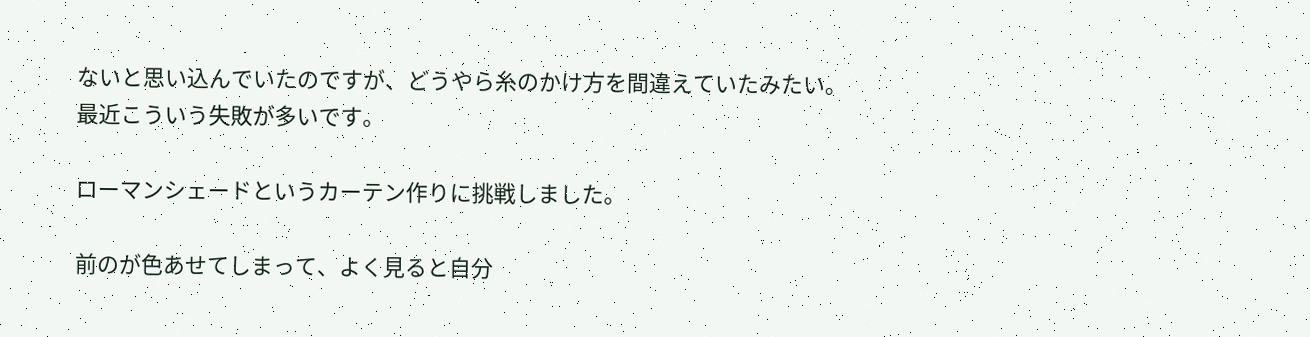ないと思い込んでいたのですが、どうやら糸のかけ方を間違えていたみたい。
最近こういう失敗が多いです。

ローマンシェードというカーテン作りに挑戦しました。

前のが色あせてしまって、よく見ると自分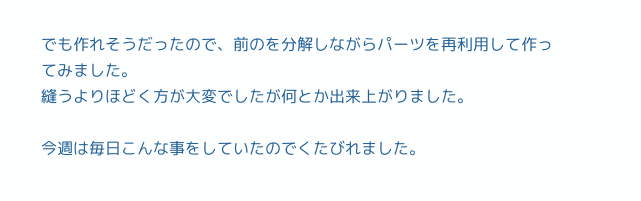でも作れそうだったので、前のを分解しながらパーツを再利用して作ってみました。
縫うよりほどく方が大変でしたが何とか出来上がりました。

今週は毎日こんな事をしていたのでくたびれました。